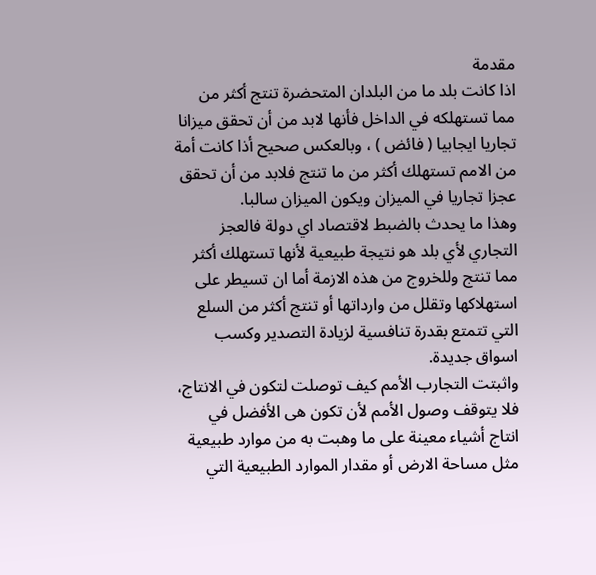مقدمة
اذا كانت بلد ما من البلدان المتحضرة تنتج أكثر من مما تستهلكه في الداخل فأنها لابد من أن تحقق ميزانا تجاريا ايجابيا ( فائض ) ، وبالعكس صحيح أذا كانت أمة من الامم تستهلك أكثر من ما تنتج فلابد من أن تحقق عجزا تجاريا في الميزان ويكون الميزان سالبا.
وهذا ما يحدث بالضبط لاقتصاد اي دولة فالعجز التجاري لأي بلد هو نتيجة طبيعية لأنها تستهلك أكثر مما تنتج وللخروج من هذه الازمة أما ان تسيطر على استهلاكها وتقلل من وارداتها أو تنتج أكثر من السلع التي تتمتع بقدرة تنافسية لزيادة التصدير وكسب اسواق جديدة.
واثبتت التجارب الأمم كيف توصلت لتكون في الانتاج، فلا يتوقف وصول الأمم لأن تكون هى الأفضل في انتاج أشياء معينة على ما وهبت به من موارد طبيعية مثل مساحة الارض أو مقدار الموارد الطبيعية التي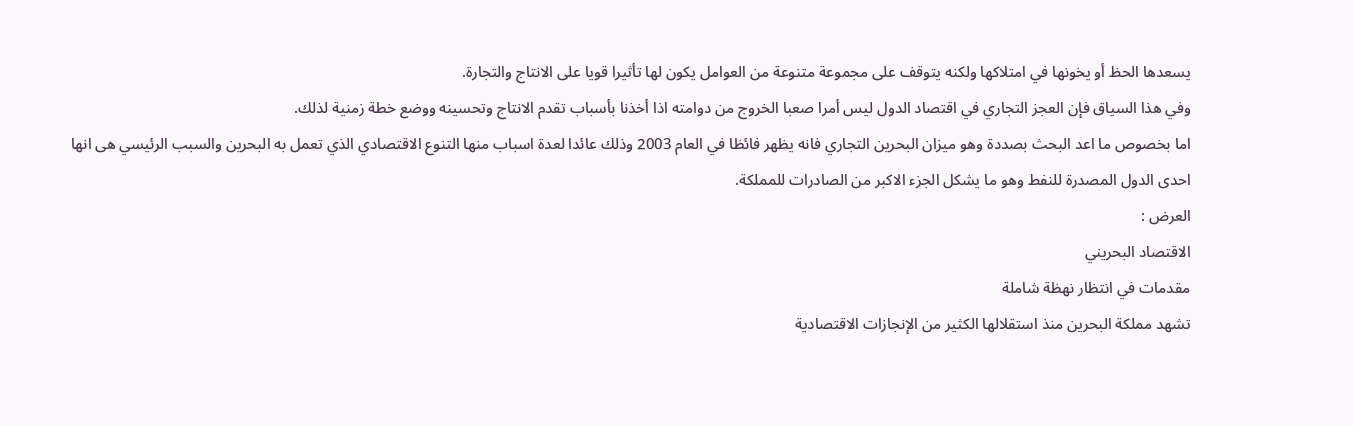يسعدها الحظ أو يخونها في امتلاكها ولكنه يتوقف على مجموعة متنوعة من العوامل يكون لها تأثيرا قويا على الانتاج والتجارة.
وفي هذا السياق فإن العجز التجاري في اقتصاد الدول ليس أمرا صعبا الخروج من دوامته اذا أخذنا بأسباب تقدم الانتاج وتحسينه ووضع خطة زمنية لذلك.
اما بخصوص ما اعد البحث بصددة وهو ميزان البحرين التجاري فانه يظهر فائظا في العام 2003 وذلك عائدا لعدة اسباب منها التنوع الاقتصادي الذي تعمل به البحرين والسبب الرئيسي هى انها احدى الدول المصدرة للنفط وهو ما يشكل الجزء الاكبر من الصادرات للمملكة.
العرض :
الاقتصاد البحريني
مقدمات في انتظار نهظة شاملة
تشهد مملكة البحرين منذ استقلالها الكثير من الإنجازات الاقتصادية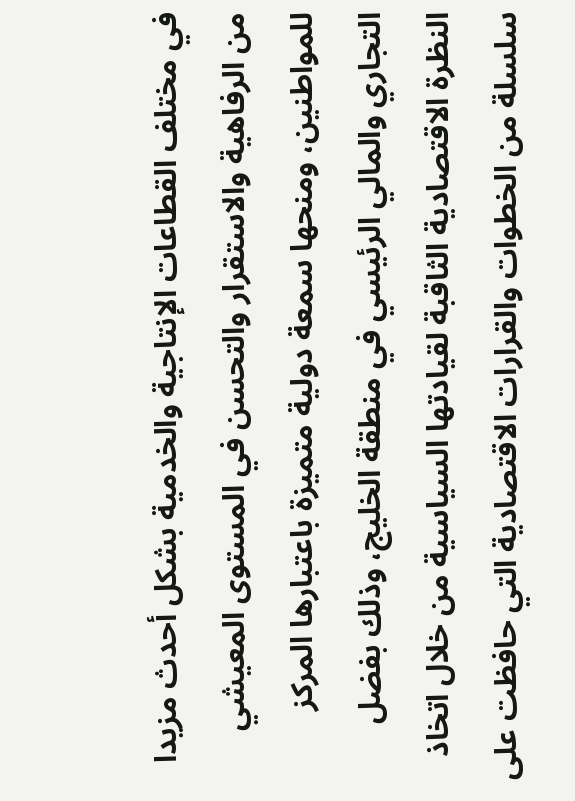في مختلف القطاعات الإنتاجية والخدمية بشكل أحدث مزيدا من الرفاهية والاستقرار والتحسن في المستوى المعيشي للمواطنين، ومنحها سمعة دولية متميزة باعتبارها المركز التجاري والمالي الرئيسي في منطقة الخليج، وذلك بفضل النظرة الاقتصادية الثاقبة لقيادتها السياسية من خلال اتخاذ سلسلة من الخطوات والقرارات الاقتصادية التي حافظت على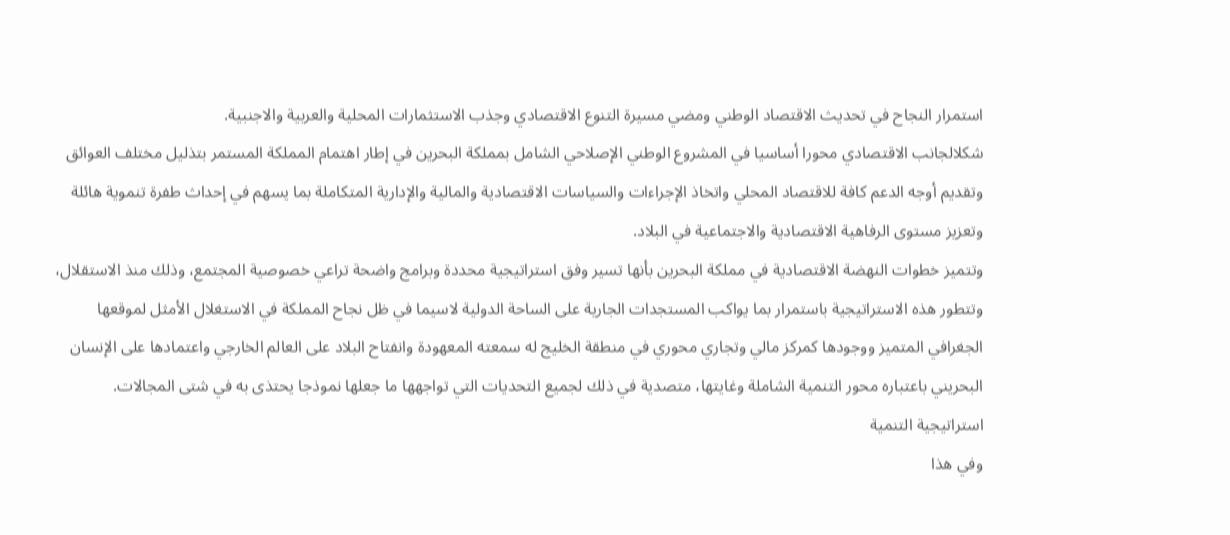استمرار النجاح في تحديث الاقتصاد الوطني ومضي مسيرة التنوع الاقتصادي وجذب الاستثمارات المحلية والعربية والاجنبية.
شكلالجانب الاقتصادي محورا أساسيا في المشروع الوطني الإصلاحي الشامل بمملكة البحرين في إطار اهتمام المملكة المستمر بتذليل مختلف العوائق وتقديم أوجه الدعم كافة للاقتصاد المحلي واتخاذ الإجراءات والسياسات الاقتصادية والمالية والإدارية المتكاملة بما يسهم في إحداث طفرة تنموية هائلة وتعزيز مستوى الرفاهية الاقتصادية والاجتماعية في البلاد.
وتتميز خطوات النهضة الاقتصادية في مملكة البحرين بأنها تسير وفق استراتيجية محددة وبرامج واضحة تراعي خصوصية المجتمع، وذلك منذ الاستقلال، وتتطور هذه الاستراتيجية باستمرار بما يواكب المستجدات الجارية على الساحة الدولية لاسيما في ظل نجاح المملكة في الاستغلال الأمثل لموقعها الجغرافي المتميز ووجودها كمركز مالي وتجاري محوري في منطقة الخليج له سمعته المعهودة وانفتاح البلاد على العالم الخارجي واعتمادها على الإنسان البحريني باعتباره محور التنمية الشاملة وغايتها، متصدية في ذلك لجميع التحديات التي تواجهها ما جعلها نموذجا يحتذى به في شتى المجالات.
استراتيجية التنمية
وفي هذا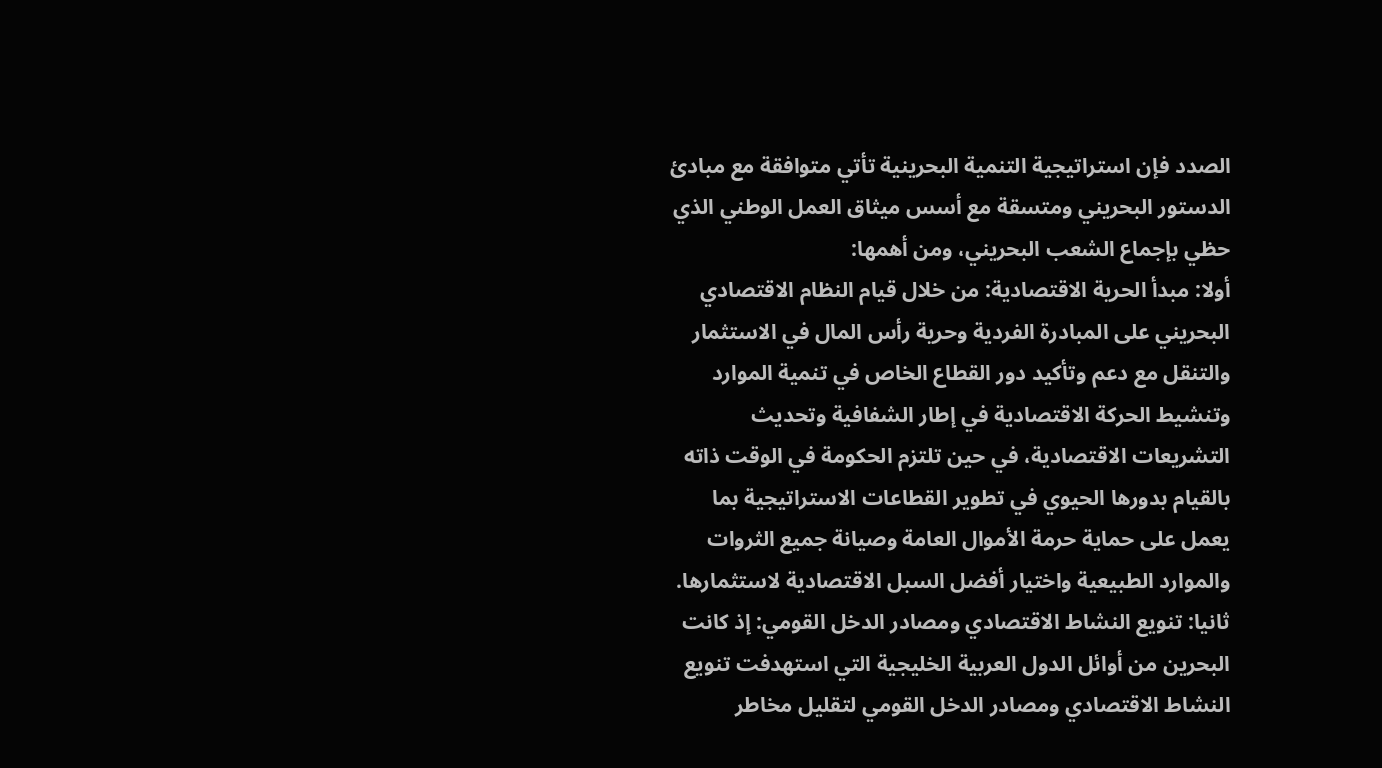الصدد فإن استراتيجية التنمية البحرينية تأتي متوافقة مع مبادئ الدستور البحريني ومتسقة مع أسس ميثاق العمل الوطني الذي حظي بإجماع الشعب البحريني، ومن أهمها:
أولا: مبدأ الحرية الاقتصادية: من خلال قيام النظام الاقتصادي البحريني على المبادرة الفردية وحرية رأس المال في الاستثمار والتنقل مع دعم وتأكيد دور القطاع الخاص في تنمية الموارد وتنشيط الحركة الاقتصادية في إطار الشفافية وتحديث التشريعات الاقتصادية، في حين تلتزم الحكومة في الوقت ذاته بالقيام بدورها الحيوي في تطوير القطاعات الاستراتيجية بما يعمل على حماية حرمة الأموال العامة وصيانة جميع الثروات والموارد الطبيعية واختيار أفضل السبل الاقتصادية لاستثمارها.
ثانيا: تنويع النشاط الاقتصادي ومصادر الدخل القومي: إذ كانت البحرين من أوائل الدول العربية الخليجية التي استهدفت تنويع النشاط الاقتصادي ومصادر الدخل القومي لتقليل مخاطر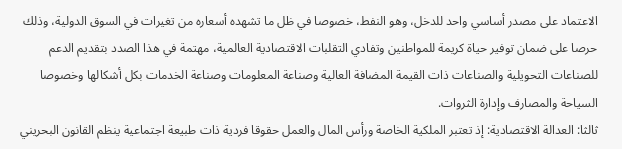الاعتماد على مصدر أساسي واحد للدخل، وهو النفط، خصوصا في ظل ما تشهده أسعاره من تغيرات في السوق الدولية، وذلك حرصا على ضمان توفير حياة كريمة للمواطنين وتفادي التقلبات الاقتصادية العالمية، مهتمة في هذا الصدد بتقديم الدعم للصناعات التحويلية والصناعات ذات القيمة المضافة العالية وصناعة المعلومات وصناعة الخدمات بكل أشكالها وخصوصا السياحة والمصارف وإدارة الثروات.
ثالثا: العدالة الاقتصادية: إذ تعتبر الملكية الخاصة ورأس المال والعمل حقوقا فردية ذات طبيعة اجتماعية ينظم القانون البحريني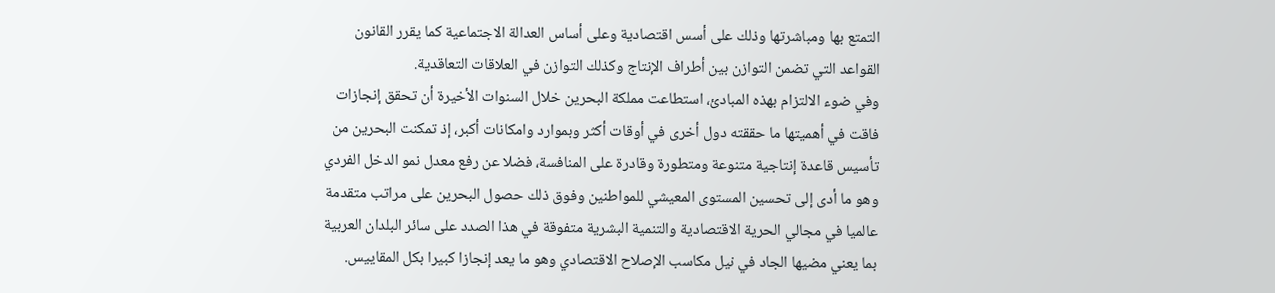التمتع بها ومباشرتها وذلك على أسس اقتصادية وعلى أساس العدالة الاجتماعية كما يقرر القانون القواعد التي تضمن التوازن بين أطراف الإنتاج وكذلك التوازن في العلاقات التعاقدية.
وفي ضوء الالتزام بهذه المبادئ، استطاعت مملكة البحرين خلال السنوات الأخيرة أن تحقق إنجازات فاقت في أهميتها ما حققته دول أخرى في أوقات أكثر وبموارد وامكانات أكبر، إذ تمكنت البحرين من تأسيس قاعدة إنتاجية متنوعة ومتطورة وقادرة على المنافسة، فضلا عن رفع معدل نمو الدخل الفردي وهو ما أدى إلى تحسين المستوى المعيشي للمواطنين وفوق ذلك حصول البحرين على مراتب متقدمة عالميا في مجالي الحرية الاقتصادية والتنمية البشرية متفوقة في هذا الصدد على سائر البلدان العربية بما يعني مضيها الجاد في نيل مكاسب الإصلاح الاقتصادي وهو ما يعد إنجازا كبيرا بكل المقاييس.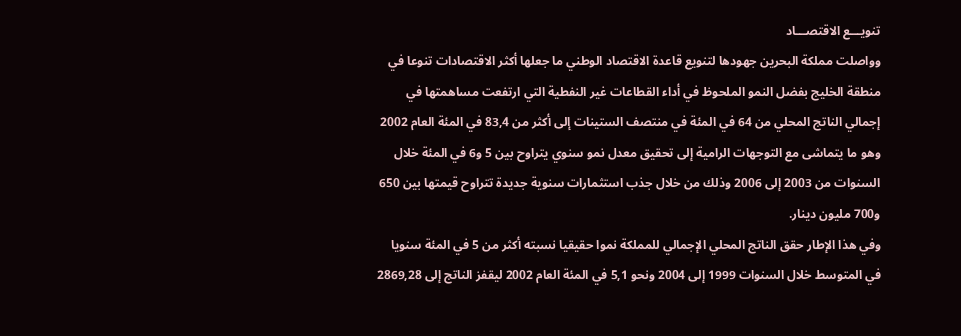تنويـــع الاقتصـــاد
وواصلت مملكة البحرين جهودها لتنويع قاعدة الاقتصاد الوطني ما جعلها أكثر الاقتصادات تنوعا في منطقة الخليج بفضل النمو الملحوظ في أداء القطاعات غير النفطية التي ارتفعت مساهمتها في إجمالي الناتج المحلي من 64 في المئة في منتصف الستينات إلى أكثر من 83,4 في المئة العام 2002 وهو ما يتماشى مع التوجهات الرامية إلى تحقيق معدل نمو سنوي يتراوح بين 5 و6 في المئة خلال السنوات من 2003 إلى 2006 وذلك من خلال جذب استثمارات سنوية جديدة تتراوح قيمتها بين 650 و700 مليون دينار.
وفي هذا الإطار حقق الناتج المحلي الإجمالي للمملكة نموا حقيقيا نسبته أكثر من 5 في المئة سنويا في المتوسط خلال السنوات 1999 إلى 2004 ونحو 5,1 في المئة العام 2002 ليقفز الناتج إلى 2869,28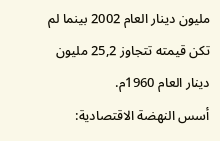مليون دينار العام 2002 بينما لم تكن قيمته تتجاوز 25,2 مليون دينار العام 1960م.
أسس النهضة الاقتصادية: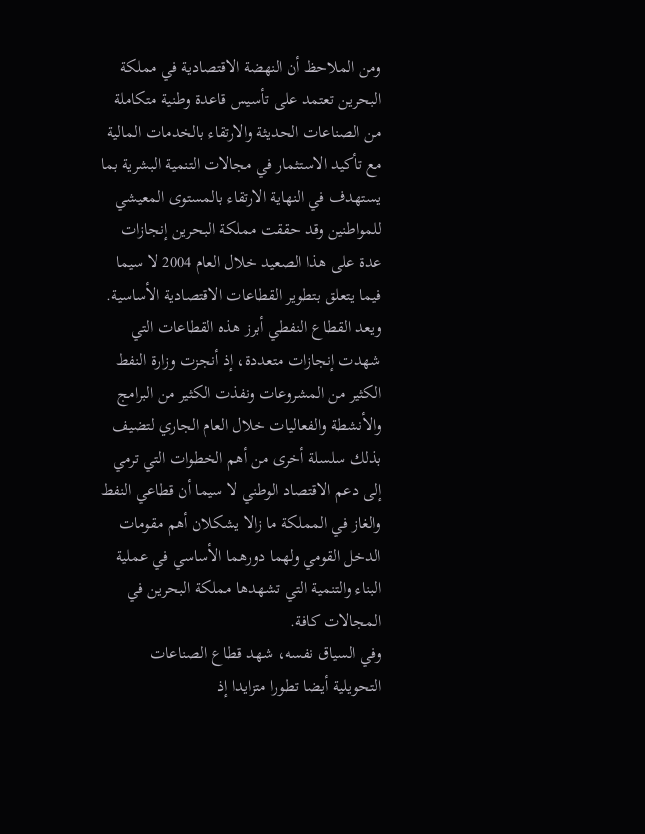ومن الملاحظ أن النهضة الاقتصادية في مملكة البحرين تعتمد على تأسيس قاعدة وطنية متكاملة من الصناعات الحديثة والارتقاء بالخدمات المالية مع تأكيد الاستثمار في مجالات التنمية البشرية بما يستهدف في النهاية الارتقاء بالمستوى المعيشي للمواطنين وقد حققت مملكة البحرين إنجازات عدة على هذا الصعيد خلال العام 2004 لا سيما فيما يتعلق بتطوير القطاعات الاقتصادية الأساسية.
ويعد القطاع النفطي أبرز هذه القطاعات التي شهدت إنجازات متعددة، إذ أنجزت وزارة النفط الكثير من المشروعات ونفذت الكثير من البرامج والأنشطة والفعاليات خلال العام الجاري لتضيف بذلك سلسلة أخرى من أهم الخطوات التي ترمي إلى دعم الاقتصاد الوطني لا سيما أن قطاعي النفط والغاز في المملكة ما زالا يشكلان أهم مقومات الدخل القومي ولهما دورهما الأساسي في عملية البناء والتنمية التي تشهدها مملكة البحرين في المجالات كافة.
وفي السياق نفسه، شهد قطاع الصناعات التحويلية أيضا تطورا متزايدا إذ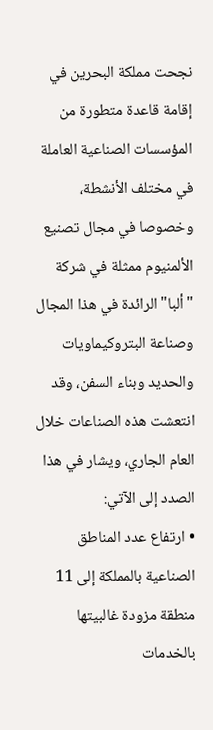نجحت مملكة البحرين في إقامة قاعدة متطورة من المؤسسات الصناعية العاملة في مختلف الأنشطة، وخصوصا في مجال تصنيع الألمنيوم ممثلة في شركة "ألبا" الرائدة في هذا المجال وصناعة البتروكيماويات والحديد وبناء السفن، وقد انتعشت هذه الصناعات خلال العام الجاري، ويشار في هذا الصدد إلى الآتي:
• ارتفاع عدد المناطق الصناعية بالمملكة إلى 11 منطقة مزودة غالبيتها بالخدمات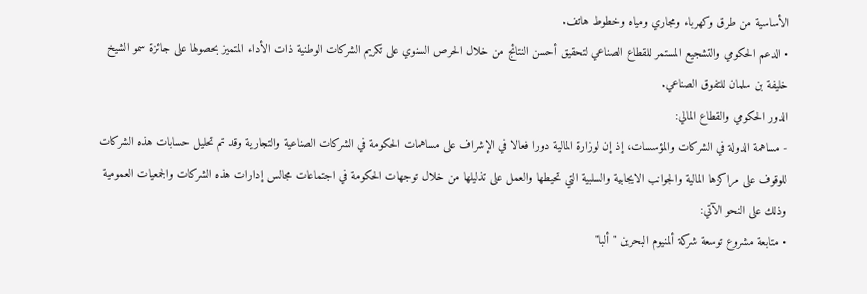الأساسية من طرق وكهرباء ومجاري ومياه وخطوط هاتف.
• الدعم الحكومي والتشجيع المستمر للقطاع الصناعي لتحقيق أحسن النتائج من خلال الحرص السنوي على تكريم الشركات الوطنية ذات الأداء المتميز بحصولها على جائزة سمو الشيخ خليفة بن سلمان للتفوق الصناعي.
الدور الحكومي والقطاع المالي:
- مساهمة الدولة في الشركات والمؤسسات، إذ إن لوزارة المالية دورا فعالا في الإشراف على مساهمات الحكومة في الشركات الصناعية والتجارية وقد تم تحليل حسابات هذه الشركات للوقوف على مراكزها المالية والجوانب الايجابية والسلبية التي تحيطها والعمل على تذليلها من خلال توجهات الحكومة في اجتماعات مجالس إدارات هذه الشركات والجمعيات العمومية وذلك على النحو الآتي:
• متابعة مشروع توسعة شركة ألمنيوم البحرين "ألبا"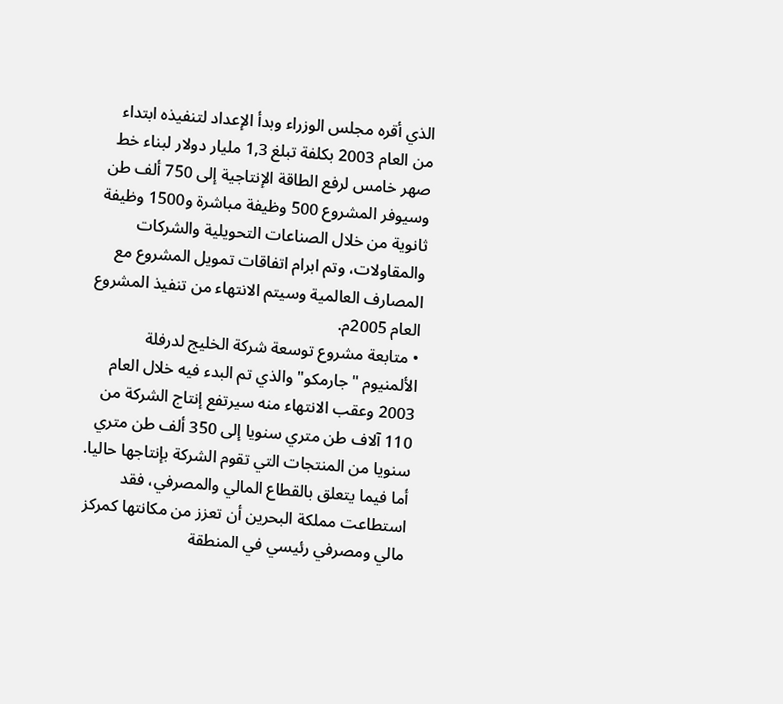الذي أقره مجلس الوزراء وبدأ الإعداد لتنفيذه ابتداء من العام 2003 بكلفة تبلغ 1,3 مليار دولار لبناء خط صهر خامس لرفع الطاقة الإنتاجية إلى 750 ألف طن وسيوفر المشروع 500 وظيفة مباشرة و1500 وظيفة ثانوية من خلال الصناعات التحويلية والشركات والمقاولات، وتم ابرام اتفاقات تمويل المشروع مع المصارف العالمية وسيتم الانتهاء من تنفيذ المشروع العام 2005م.
• متابعة مشروع توسعة شركة الخليج لدرفلة الألمنيوم "جارمكو" والذي تم البدء فيه خلال العام 2003 وعقب الانتهاء منه سيرتفع إنتاج الشركة من 110 آلاف طن متري سنويا إلى 350 ألف طن متري سنويا من المنتجات التي تقوم الشركة بإنتاجها حاليا.
أما فيما يتعلق بالقطاع المالي والمصرفي، فقد استطاعت مملكة البحرين أن تعزز من مكانتها كمركز مالي ومصرفي رئيسي في المنطقة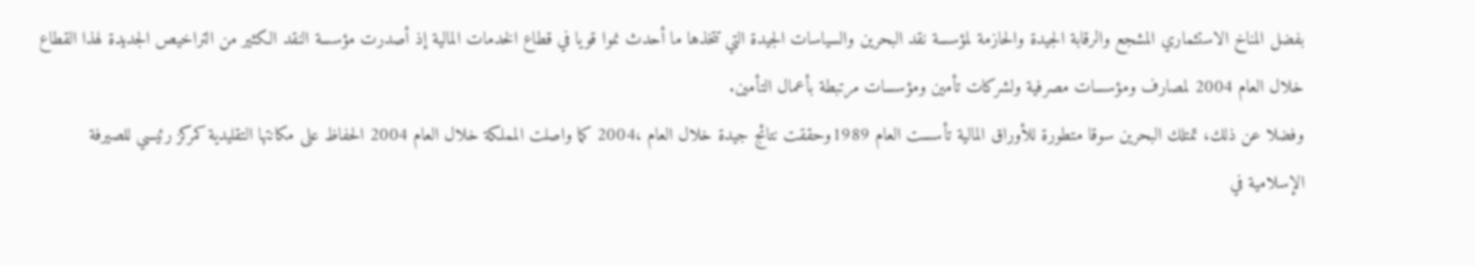بفضل المناخ الاستثماري المشجع والرقابة الجيدة والحازمة لمؤسسة نقد البحرين والسياسات الجيدة التي تتخذها ما أحدث نموا قويا في قطاع الخدمات المالية إذ أصدرت مؤسسة النقد الكثير من التراخيص الجديدة لهذا القطاع خلال العام 2004 لمصارف ومؤسسات مصرفية ولشركات تأمين ومؤسسات مرتبطة بأعمال التأمين.
وفضلا عن ذلك، تمتلك البحرين سوقا متطورة للأوراق المالية تأسست العام 1989وحققت نتائج جيدة خلال العام ،2004 كما واصلت المملكة خلال العام 2004 الحفاظ على مكانتها التقليدية كمركز رئيسي للصيرفة الإسلامية في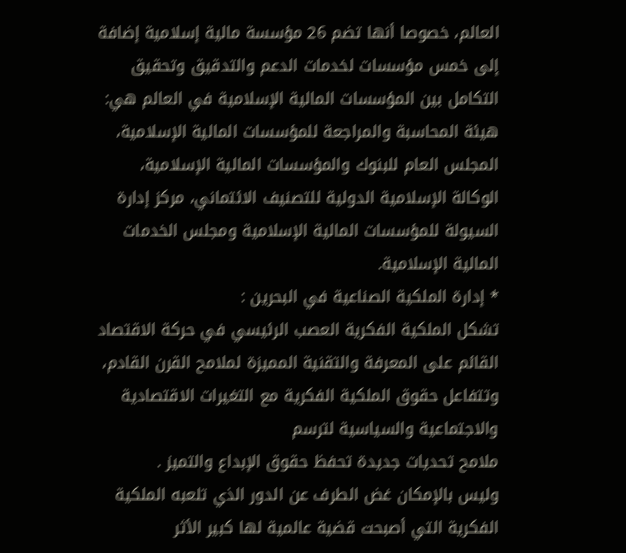العالم، خصوصا أنها تضم 26 مؤسسة مالية إسلامية إضافة إلى خمس مؤسسات لخدمات الدعم والتدقيق وتحقيق التكامل بين المؤسسات المالية الإسلامية في العالم هي: هيئة المحاسبة والمراجعة للمؤسسات المالية الإسلامية، المجلس العام للبنوك والمؤسسات المالية الإسلامية، الوكالة الإسلامية الدولية للتصنيف الائتماني، مركز إدارة السيولة للمؤسسات المالية الإسلامية ومجلس الخدمات المالية الإسلامية.
* إدارة الملكية الصناعية في البحرين :
تشكل الملكية الفكرية العصب الرئيسي في حركة الاقتصاد القائم على المعرفة والتقنية المميزة لملامح القرن القادم، وتتفاعل حقوق الملكية الفكرية مع التغيرات الاقتصادية والاجتماعية والسياسية لترسم
ملامح تحديات جديدة تحفظ حقوق الإبداع والتميز .
وليس بالإمكان غض الطرف عن الدور الذي تلعبه الملكية الفكرية التي أصبحت قضية عالمية لها كبير الأثر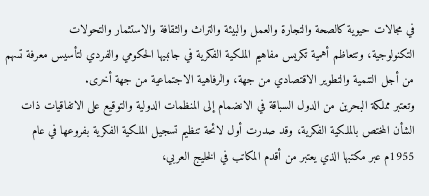في مجالات حيوية كالصحة والتجارة والعمل والبيئة والتراث والثقافة والاستثمار والتحولات
التكنولوجية، وتتعاظم أهمية تكريس مفاهيم الملكية الفكرية في جانبيها الحكومي والفردي لتأسيس معرفة تسهم من أجل التنمية والتطوير الاقتصادي من جهة، والرفاهية الاجتماعية من جهة أخرى.
وتعتبر مملكة البحرين من الدول السباقة في الانضمام إلى المنظمات الدولية والتوقيع على الاتفاقيات ذات الشأن المختص بالملكية الفكرية، وقد صدرت أول لائحة تنظيم تسجيل الملكية الفكرية بفروعها في عام 1955م عبر مكتبها الذي يعتبر من أقدم المكاتب في الخليج العربي،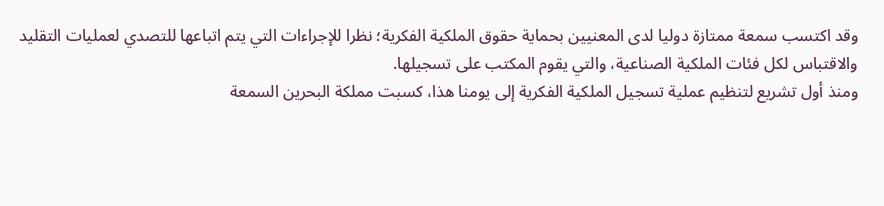وقد اكتسب سمعة ممتازة دوليا لدى المعنيين بحماية حقوق الملكية الفكرية؛ نظرا للإجراءات التي يتم اتباعها للتصدي لعمليات التقليد
والاقتباس لكل فئات الملكية الصناعية، والتي يقوم المكتب على تسجيلها.
ومنذ أول تشريع لتنظيم عملية تسجيل الملكية الفكرية إلى يومنا هذا، كسبت مملكة البحرين السمعة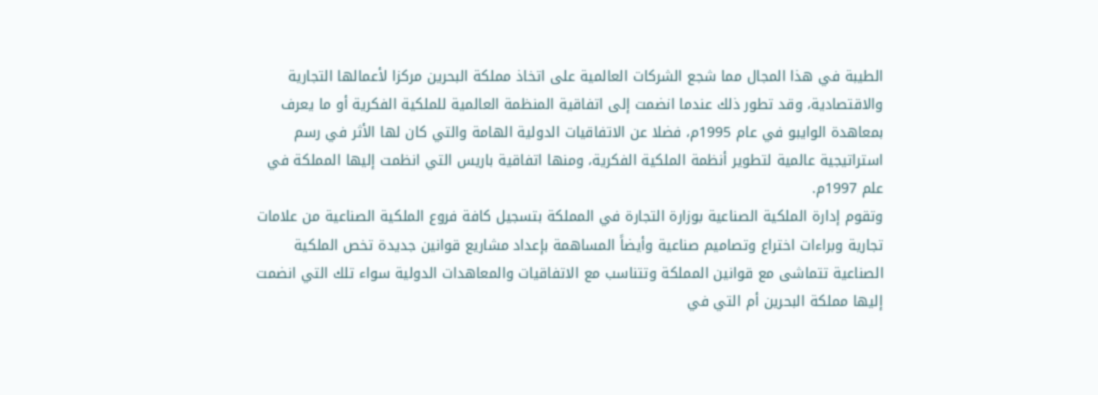الطيبة في هذا المجال مما شجع الشركات العالمية على اتخاذ مملكة البحرين مركزا لأعمالها التجارية
والاقتصادية، وقد تطور ذلك عندما انضمت إلى اتفاقية المنظمة العالمية للملكية الفكرية أو ما يعرف بمعاهدة الوايبو في عام 1995م، فضلا عن الاتفاقيات الدولية الهامة والتي كان لها الأثر في رسم
استراتيجية عالمية لتطوير أنظمة الملكية الفكرية، ومنها اتفاقية باريس التي انظمت إليها المملكة في علم 1997م.
وتقوم إدارة الملكية الصناعية بوزارة التجارة في المملكة بتسجيل كافة فروع الملكية الصناعية من علامات تجارية وبراءات اختراع وتصاميم صناعية وأيضاً المساهمة بإعداد مشاريع قوانين جديدة تخص الملكية الصناعية تتماشى مع قوانين المملكة وتتناسب مع الاتفاقيات والمعاهدات الدولية سواء تلك التي انضمت إليها مملكة البحرين أم التي في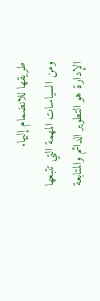طريقها للانضمام إليها.
ومن السياسات المهمة التي تتبعها الإدارة هو التطوير الدائم والمتابعة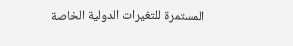المستمرة للتغيرات الدولية الخاصة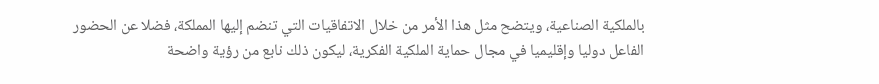بالملكية الصناعية، ويتضح مثل هذا الأمر من خلال الاتفاقيات التي تنضم إليها المملكة، فضلا عن الحضور الفاعل دوليا وإقليميا في مجال حماية الملكية الفكرية، ليكون ذلك نابع من رؤية واضحة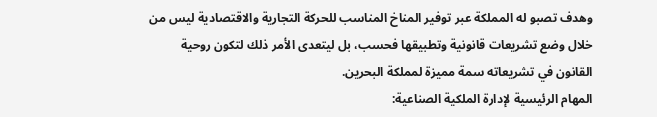وهدف تصبو له المملكة عبر توفير المناخ المناسب للحركة التجارية والاقتصادية ليس من خلال وضع تشريعات قانونية وتطبيقها فحسب، بل ليتعدى الأمر ذلك لتكون روحية القانون في تشريعاته سمة مميزة لمملكة البحرين.
المهام الرئيسية لإدارة الملكية الصناعية: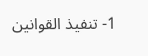1- تنفيذ القوانين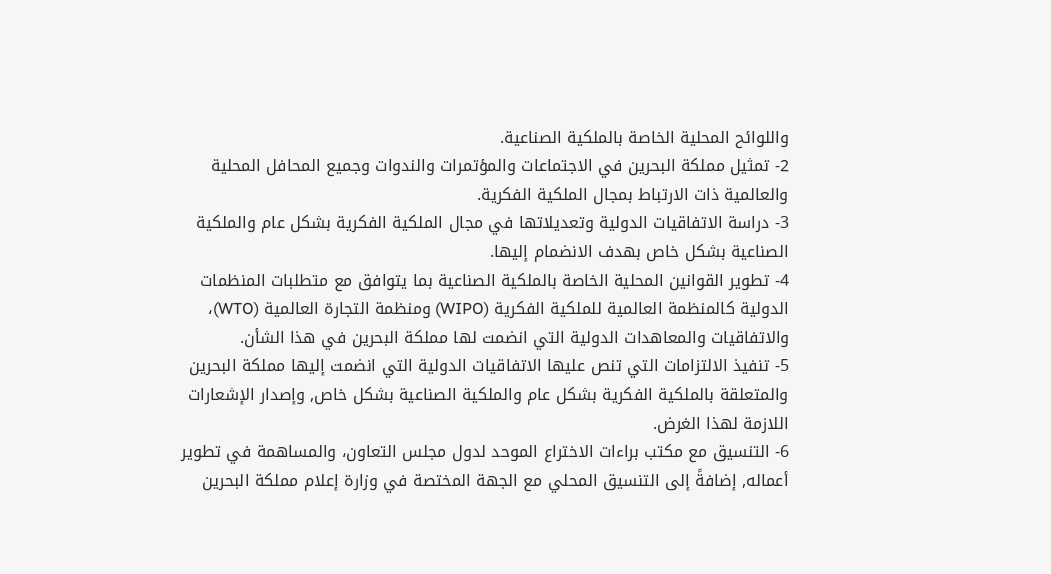واللوائح المحلية الخاصة بالملكية الصناعية.
2- تمثيل مملكة البحرين في الاجتماعات والمؤتمرات والندوات وجميع المحافل المحلية والعالمية ذات الارتباط بمجال الملكية الفكرية.
3- دراسة الاتفاقيات الدولية وتعديلاتها في مجال الملكية الفكرية بشكل عام والملكية الصناعية بشكل خاص بهدف الانضمام إليها.
4- تطوير القوانين المحلية الخاصة بالملكية الصناعية بما يتوافق مع متطلبات المنظمات الدولية كالمنظمة العالمية للملكية الفكرية (WIPO) ومنظمة التجارة العالمية (WTO)، والاتفاقيات والمعاهدات الدولية التي انضمت لها مملكة البحرين في هذا الشأن.
5- تنفيذ الالتزامات التي تنص عليها الاتفاقيات الدولية التي انضمت إليها مملكة البحرين والمتعلقة بالملكية الفكرية بشكل عام والملكية الصناعية بشكل خاص, وإصدار الإشعارات اللازمة لهذا الغرض.
6- التنسيق مع مكتب براءات الاختراع الموحد لدول مجلس التعاون، والمساهمة في تطوير أعماله, إضافةً إلى التنسيق المحلي مع الجهة المختصة في وزارة إعلام مملكة البحرين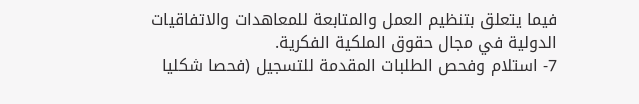فيما يتعلق بتنظيم العمل والمتابعة للمعاهدات والاتفاقيات الدولية في مجال حقوق الملكية الفكرية.
7- استلام وفحص الطلبات المقدمة للتسجيل (فحصا شكليا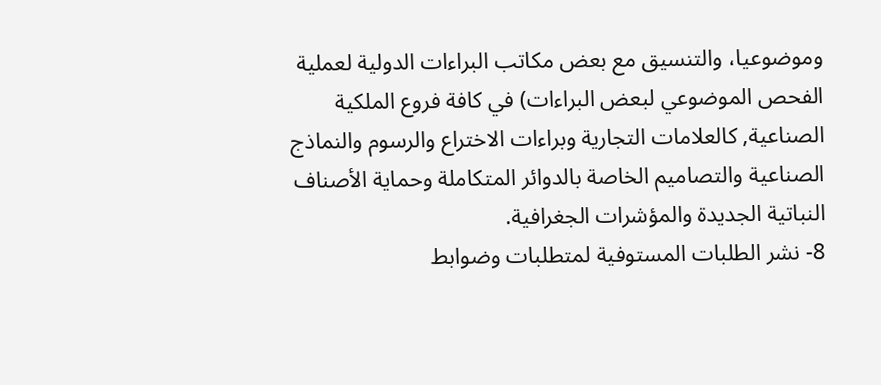وموضوعيا، والتنسيق مع بعض مكاتب البراءات الدولية لعملية الفحص الموضوعي لبعض البراءات) في كافة فروع الملكية الصناعية, كالعلامات التجارية وبراءات الاختراع والرسوم والنماذج الصناعية والتصاميم الخاصة بالدوائر المتكاملة وحماية الأصناف النباتية الجديدة والمؤشرات الجغرافية.
8- نشر الطلبات المستوفية لمتطلبات وضوابط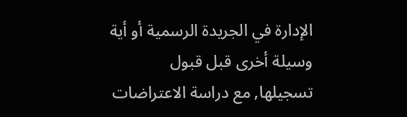الإدارة في الجريدة الرسمية أو أية وسيلة أخرى قبل قبول تسجيلها, مع دراسة الاعتراضات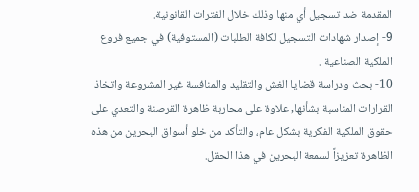المقدمة ضد تسجيل أي منها وذلك خلال الفترات القانونية.
9- إصدار شهادات التسجيل لكافة الطلبات (المستوفية) في جميع فروع الملكية الصناعية .
10- بحث ودراسة قضايا الغش والتقليد والمنافسة غير المشروعة واتخاذ القرارات المناسبة بشأنها, علاوة على محاربة ظاهرة القرصنة والتعدي على حقوق الملكية الفكرية بشكل عام، والتأكد من خلو أسواق البحرين من هذه الظاهرة تعزيزاً لسمعة البحرين في هذا الحقل.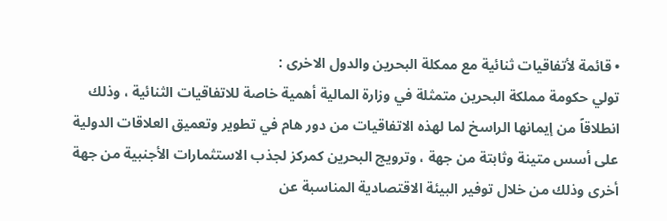• قائمة لأتفاقيات ثنائية مع ممكلة البحرين والدول الاخرى :
تولي حكومة مملكة البحرين متمثلة في وزارة المالية أهمية خاصة للاتفاقيات الثنائية ، وذلك انطلاقاً من إيمانها الراسخ لما لهذه الاتفاقيات من دور هام في تطوير وتعميق العلاقات الدولية على أسس متينة وثابتة من جهة ، وترويج البحرين كمركز لجذب الاستثمارات الأجنبية من جهة أخرى وذلك من خلال توفير البيئة الاقتصادية المناسبة عن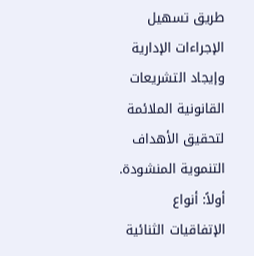طريق تسهيل الإجراءات الإدارية وإيجاد التشريعات القانونية الملائمة لتحقيق الأهداف التنموية المنشودة.
أولاً: أنواع الإتفاقيات الثنائية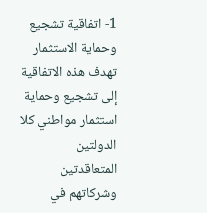1- اتفاقية تشجيع وحماية الاستثمار
تهدف هذه الاتفاقية إلى تشجيع وحماية استثمار مواطني كلا الدولتين المتعاقدتين وشركاتهم في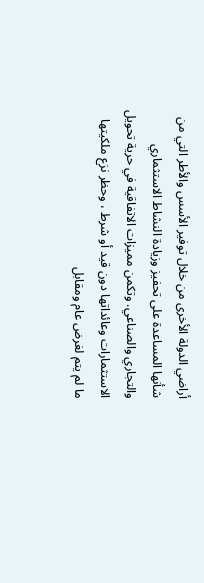أراضي الدولة الأخرى من خلال توفير الأسس والأطر التي من شأنها المساعدة على تحفيز وزيادة النشاط الاستثماري والتجاري والصناعي. وتكمن مميزات الاتفاقية في حرية تحويل الاستثمارات وعائداتها دون قيد أو شرط ، وحظر نزع ملكيتها ما لم يتم لغرض عام ومقابل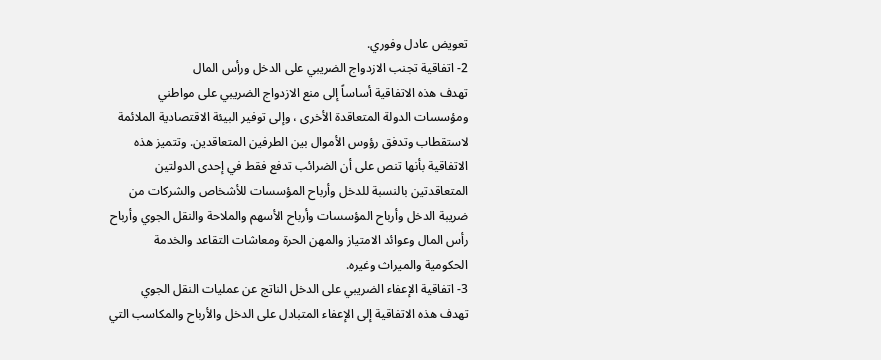تعويض عادل وفوري.
2- اتفاقية تجنب الازدواج الضريبي على الدخل ورأس المال
تهدف هذه الاتفاقية أساساً إلى منع الازدواج الضريبي على مواطني ومؤسسات الدولة المتعاقدة الأخرى ، وإلى توفير البيئة الاقتصادية الملائمة لاستقطاب وتدفق رؤوس الأموال بين الطرفين المتعاقدين. وتتميز هذه الاتفاقية بأنها تنص على أن الضرائب تدفع فقط في إحدى الدولتين المتعاقدتين بالنسبة للدخل وأرباح المؤسسات للأشخاص والشركات من ضريبة الدخل وأرباح المؤسسات وأرباح الأسهم والملاحة والنقل الجوي وأرباح رأس المال وعوائد الامتياز والمهن الحرة ومعاشات التقاعد والخدمة الحكومية والميراث وغيره.
3- اتفاقية الإعفاء الضريبي على الدخل الناتج عن عمليات النقل الجوي
تهدف هذه الاتفاقية إلى الإعفاء المتبادل على الدخل والأرباح والمكاسب التي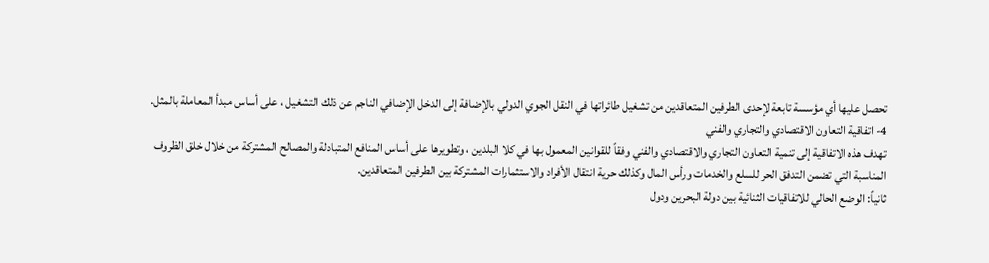تحصل عليها أي مؤسسة تابعة لإحدى الطرفين المتعاقدين من تشغيل طائراتها في النقل الجوي الدولي بالإضافة إلى الدخل الإضافي الناجم عن ذلك التشغيل ، على أساس مبدأ المعاملة بالمثل.
4- اتفاقية التعاون الاقتصادي والتجاري والفني
تهدف هذه الاتفاقية إلى تنمية التعاون التجاري والاقتصادي والفني وفقاً للقوانين المعمول بها في كلا البلدين ، وتطويرها على أساس المنافع المتبادلة والمصالح المشتركة من خلال خلق الظروف المناسبة التي تضمن التدفق الحر للسلع والخدمات ورأس المال وكذلك حرية انتقال الأفراد والاستثمارات المشتركة بين الطرفين المتعاقدين.
ثانياً: الوضع الحالي للاتفاقيات الثنائية بين دولة البحرين ودول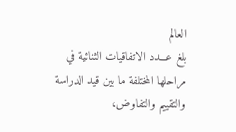العالم
بلغ عـــدد الاتفاقيات الثنائية في مراحلها المختلفة ما بين قيد الدراسة والتقييم والتفاوض،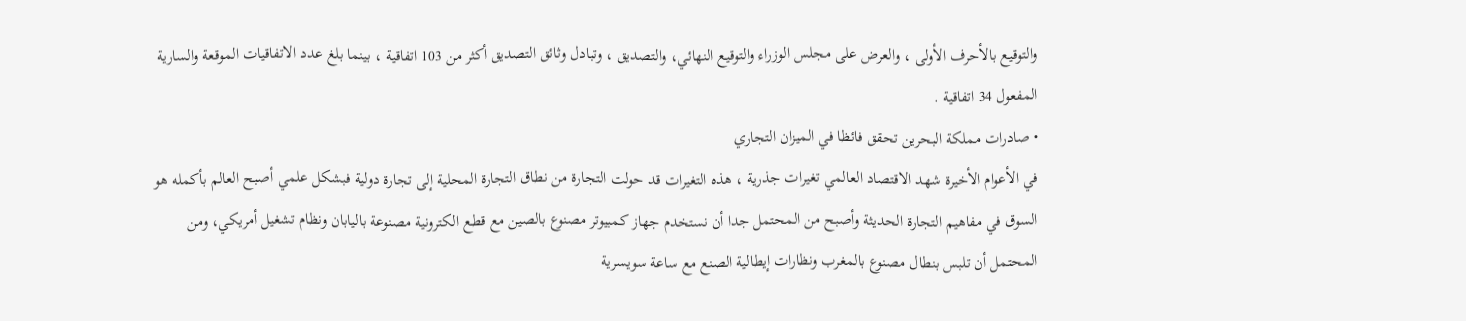والتوقيع بالأحرف الأولى ، والعرض على مجلس الوزراء والتوقيع النهائي، والتصديق ، وتبادل وثائق التصديق أكثر من 103 اتفاقية ، بينما بلغ عدد الاتفاقيات الموقعة والسارية المفعول 34 اتفاقية .
• صادرات مملكة البحرين تحقق فائظا في الميزان التجاري
في الأعوام الأخيرة شهد الاقتصاد العالمي تغيرات جذرية ، هذه التغيرات قد حولت التجارة من نطاق التجارة المحلية إلى تجارة دولية فبشكل علمي أصبح العالم بأكمله هو السوق في مفاهيم التجارة الحديثة وأصبح من المحتمل جدا أن نستخدم جهاز كمبيوتر مصنوع بالصين مع قطع الكترونية مصنوعة باليابان ونظام تشغيل أمريكي، ومن المحتمل أن تلبس بنطال مصنوع بالمغرب ونظارات إيطالية الصنع مع ساعة سويسرية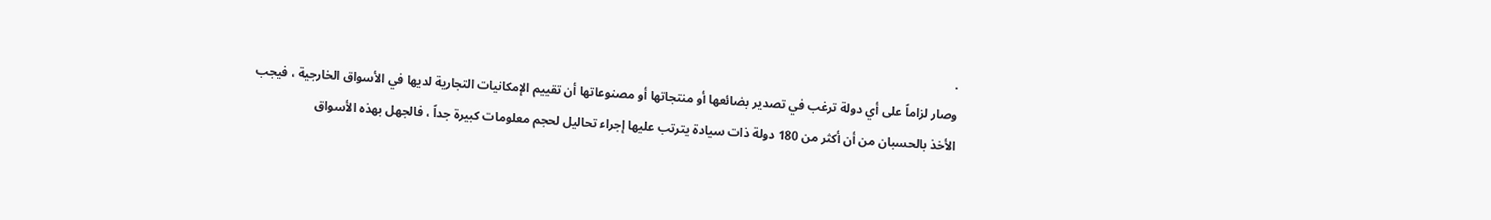.
وصار لزاماً على أي دولة ترغب في تصدير بضائعها أو منتجاتها أو مصنوعاتها أن تقييم الإمكانيات التجارية لديها في الأسواق الخارجية ، فيجب الأخذ بالحسبان من أن أكثر من 180 دولة ذات سيادة يترتب عليها إجراء تحاليل لحجم معلومات كبيرة جداً ، فالجهل بهذه الأسواق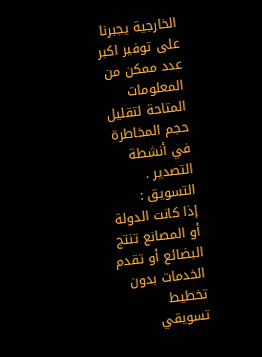الخارجية يجبرنا على توفير اكبر عدد ممكن من المعلومات المتاحة لتقليل حجم المخاطرة في أنشطة التصدير .
التسويق :
إذا كانت الدولة أو المصانع تنتج البضائع أو تقدم الخدمات بدون تخطيط تسويقي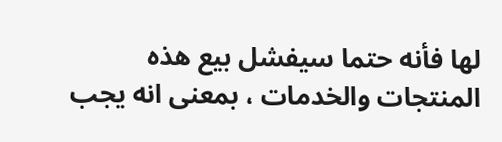لها فأنه حتما سيفشل بيع هذه المنتجات والخدمات ، بمعنى انه يجب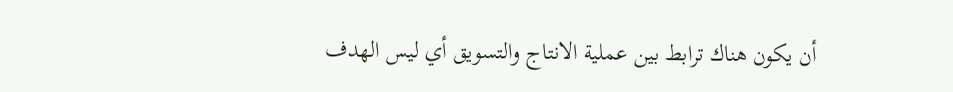أن يكون هناك ترابط بين عملية الانتاج والتسويق أي ليس الهدف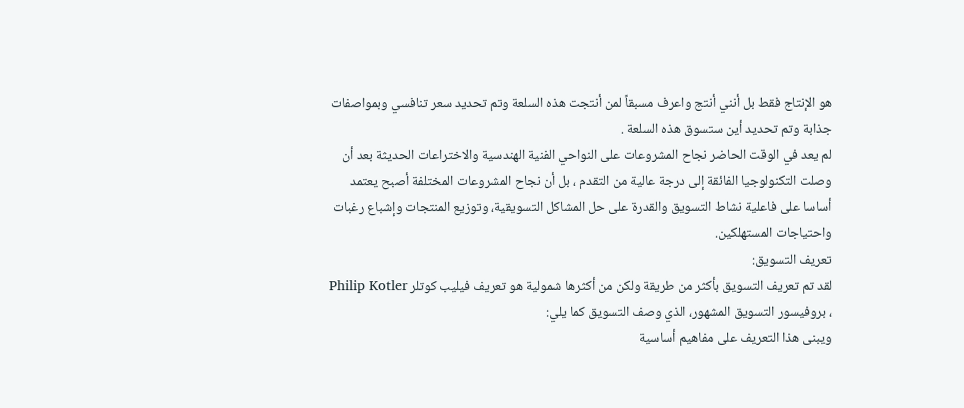هو الإنتاج فقط بل أنني أنتج واعرف مسبقاً لمن أنتجت هذه السلعة وتم تحديد سعر تنافسي وبمواصفات جذابة وتم تحديد أين ستسوق هذه السلعة .
لم يعد في الوقت الحاضر نجاح المشروعات على النواحي الفنية الهندسية والاختراعات الحديثة بعد أن وصلت التكنولوجيا الفائقة إلى درجة عالية من التقدم ، بل أن نجاح المشروعات المختلفة أصبح يعتمد أساسا على فاعلية نشاط التسويق والقدرة على حل المشاكل التسويقية، وتوزيع المنتجات وإشباع رغبات واحتياجات المستهلكين.
تعريف التسويق:
لقد تم تعريف التسويق بأكثر من طريقة ولكن من أكثرها شمولية هو تعريف فيليب كوتلر Philip Kotler ، بروفيسور التسويق المشهور، الذي وصف التسويق كما يلي:
ويبنى هذا التعريف على مفاهيم أساسية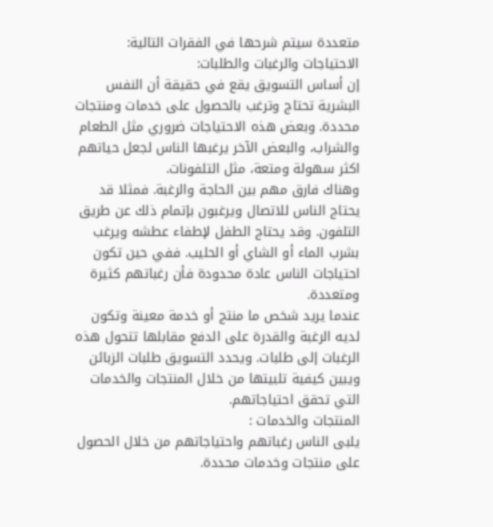متعددة سيتم شرحها في الفقرات التالية:
الاحتياجات والرغبات والطلبات:
إن أساس التسويق يقع في حقيقة أن النفس البشرية تحتاج وترغب بالحصول على خدمات ومنتجات محددة. وبعض هذه الاحتياجات ضروري مثل الطعام والشراب، والبعض الآخر يرغبها الناس لجعل حياتهم اكثر سهولة ومتعة، مثل التلفونات.
وهناك فارق مهم بين الحاجة والرغبة. فمثلا قد يحتاج الناس للاتصال ويرغبون بإتمام ذلك عن طريق التلفون. وقد يحتاج الطفل لإطفاء عطشه ويرغب بشرب الماء أو الشاي أو الحليب. ففي حين تكون احتياجات الناس عادة محدودة فأن رغباتهم كثيرة ومتعددة.
عندما يريد شخص ما منتج أو خدمة معينة وتكون لديه الرغبة والقدرة على الدفع مقابلها تتحول هذه الرغبات إلى طلبات. ويحدد التسويق طلبات الزبائن ويبين كيفية تلبيتها من خلال المنتجات والخدمات التي تحقق احتياجاتهم.
المنتجات والخدمات :
يلبى الناس رغباتهم واحتياجاتهم من خلال الحصول على منتجات وخدمات محددة.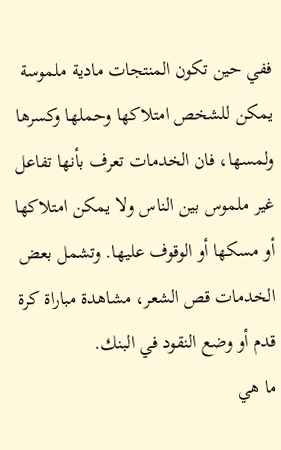ففي حين تكون المنتجات مادية ملموسة يمكن للشخص امتلاكها وحملها وكسرها ولمسها، فان الخدمات تعرف بأنها تفاعل غير ملموس بين الناس ولا يمكن امتلاكها أو مسكها أو الوقوف عليها. وتشمل بعض الخدمات قص الشعر، مشاهدة مباراة كرة قدم أو وضع النقود في البنك.
ما هي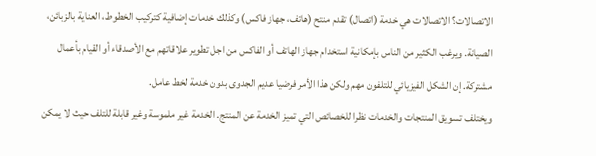الاتصالات؟ الاتصالات هي خدمة (اتصال) تقدم منتح (هاتف، جهاز فاكس) وكذلك خدمات إضافية كتركيب الخطوط، العناية بالزبائن، الصيانة. ويرغب الكثير من الناس بإمكانية استخدام جهاز الهاتف أو الفاكس من اجل تطوير علاقاتهم مع الأصدقاء أو القيام بأعمال مشتركة. إن الشكل الفيزيائي للتلفون مهم ولكن هذا الأمر فرضيا عديم الجدوى بدون خدمة لخط عامل.
ويختلف تسويق المنتجات والخدمات نظرا للخصائص التي تميز الخدمة عن المنتج. الخدمة غير ملموسة وغير قابلة للتلف حيث لا يمكن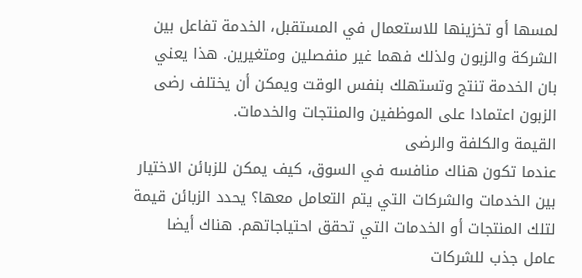لمسها أو تخزينها للاستعمال في المستقبل، الخدمة تفاعل بين الشركة والزبون ولذلك فهما غير منفصلين ومتغيرين. هذا يعني بان الخدمة تنتج وتستهلك بنفس الوقت ويمكن أن يختلف رضى الزبون اعتمادا على الموظفين والمنتجات والخدمات.
القيمة والكلفة والرضى
عندما تكون هناك منافسه في السوق، كيف يمكن للزبائن الاختيار بين الخدمات والشركات التي يتم التعامل معها؟ يحدد الزبائن قيمة لتلك المنتجات أو الخدمات التي تحقق احتياجاتهم. هناك أيضا عامل جذب للشركات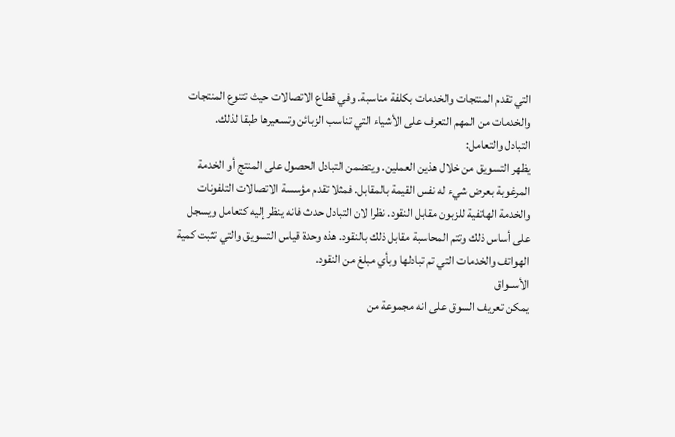التي تقدم المنتجات والخدمات بكلفة مناسبة. وفي قطاع الاتصالات حيث تتنوع المنتجات والخدمات من المهم التعرف على الأشياء التي تناسب الزبائن وتسعيرها طبقا لذلك.
التبادل والتعامل:
يظهر التسويق من خلال هذين العملين. ويتضمن التبادل الحصول على المنتج أو الخدمة المرغوبة بعرض شيء له نفس القيمة بالمقابل. فمثلا تقدم مؤسسة الاتصالات التلفونات والخدمة الهاتفية للزبون مقابل النقود. نظرا لان التبادل حدث فانه ينظر إليه كتعامل ويسجل على أساس ذلك وتتم المحاسبة مقابل ذلك بالنقود. هذه وحدة قياس التسويق والتي تثبت كمية الهواتف والخدمات التي تم تبادلها وبأي مبلغ من النقود.
الأســواق
يمكن تعريف السوق على انه مجموعة من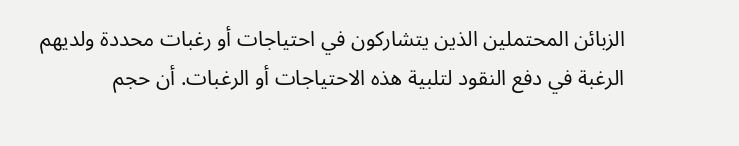الزبائن المحتملين الذين يتشاركون في احتياجات أو رغبات محددة ولديهم الرغبة في دفع النقود لتلبية هذه الاحتياجات أو الرغبات. أن حجم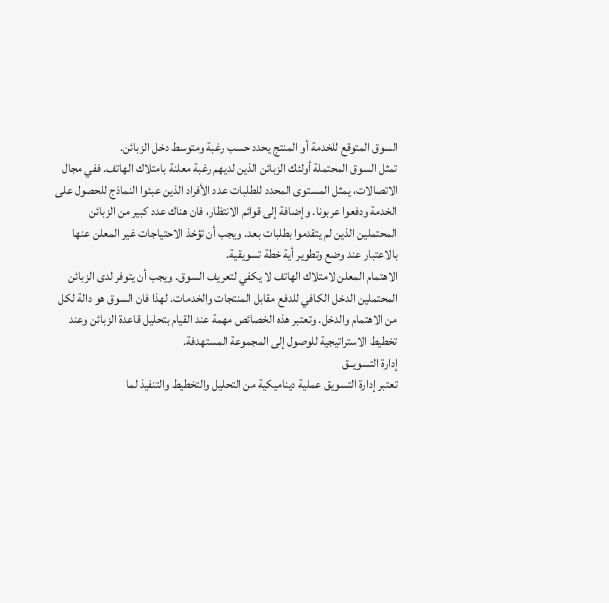السوق المتوقع للخدمة أو المنتج يحدد حسب رغبة ومتوسط دخل الزبائن.
تمثل السوق المحتملة أولئك الزبائن الذين لديهم رغبة معلنة بامتلاك الهاتف. ففي مجال الاتصالات، يمثل المستوى المحدد للطلبات عدد الأفراد الذين عبئوا النماذج للحصول على الخدمة ودفعوا عربونا. وإضافة إلى قوائم الانتظار، فان هناك عدد كبير من الزبائن المحتملين الذين لم يتقدموا بطلبات بعد. ويجب أن تؤخذ الاحتياجات غير المعلن عنها بالاعتبار عند وضع وتطوير أية خطة تسويقية.
الاهتمام المعلن لامتلاك الهاتف لا يكفي لتعريف السوق. ويجب أن يتوفر لدى الزبائن المحتملين الدخل الكافي للدفع مقابل المنتجات والخدمات. لهذا فان السوق هو دالة لكل من الاهتمام والدخل. وتعتبر هذه الخصائص مهمة عند القيام بتحليل قاعدة الزبائن وعند تخطيط الاستراتيجية للوصول إلى المجموعة المستهدفة.
إدارة التسويــق
تعتبر إدارة التسويق عملية ديناميكية من التحليل والتخطيط والتنفيذ لما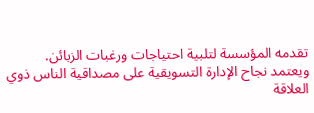تقدمه المؤسسة لتلبية احتياجات ورغبات الزبائن. ويعتمد نجاح الإدارة التسويقية على مصداقية الناس ذوي العلاقة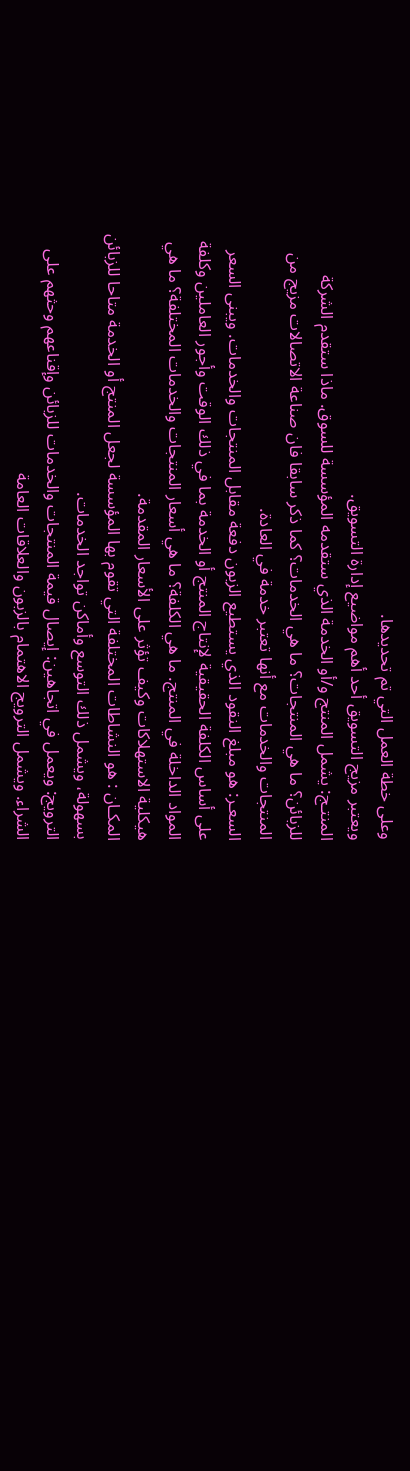وعلى خطة العمل التي تم تحديدها.
ويعتبر مزيج التسويق أحد أهم مواضيع إدارة التسويق.
المنتـج: يشمل المنتج و/أو الخدمة الذي ستقدمه المؤسسة للسوق. ماذا ستقدم الشركة للزبائن؟ ما هي المنتجات؟ ما هي الخدمات؟ كما ذكر سابقا فان صناعة الاتصالات مزيج من المنتجات والخدمات مع أنها تعتبر خدمة في العادة.
السعـر: هو مبلغ النقود الذي يستطيع الزبون دفعة مقابل المنتجات والخدمات. ويبنى السعر على أساس الكلفة الحقيقية لإنتاج المنتج أو الخدمة بما في ذلك الوقت وأجور العاملين وكلفة المواد الداخلة في المنتج. ما هي الكلفة؟ ما هي أسعار المنتجات والخدمات المختلفة؟ ما هي هيكلية الاستهلاكات وكيف تؤثر على الأسعار المقدمة.
المكـان : هو النشاطات المختلفة التي تقوم بها المؤسسة لجعل المنتج أو الخدمة متاحا للزبائن بسهولة، ويشمل ذلك التوسع وأماكن تواجد الخدمات.
الترويج: ويعمل في اتجاهين: إيصال قيمة المنتجات والخدمات للزبائن وإقناعهم وحثهم على الشراء. ويشمل الترويج الاهتمام بالزبون والعلاقات العامة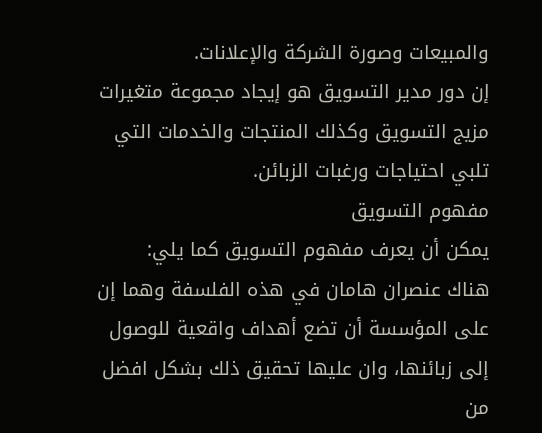والمبيعات وصورة الشركة والإعلانات.
إن دور مدير التسويق هو إيجاد مجموعة متغيرات مزيج التسويق وكذلك المنتجات والخدمات التي تلبي احتياجات ورغبات الزبائن.
مفهوم التسويق
يمكن أن يعرف مفهوم التسويق كما يلي:
هناك عنصران هامان في هذه الفلسفة وهما إن على المؤسسة أن تضع أهداف واقعية للوصول إلى زبائنها، وان عليها تحقيق ذلك بشكل افضل من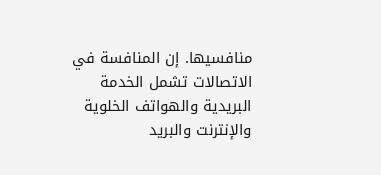منافسيها. إن المنافسة في الاتصالات تشمل الخدمة البريدية والهواتف الخلوية والإنترنت والبريد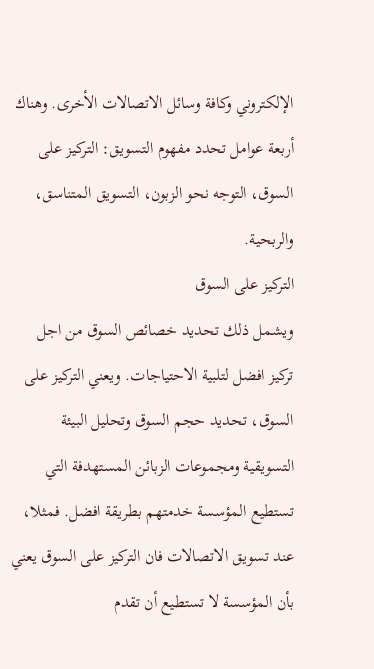الإلكتروني وكافة وسائل الاتصالات الأخرى. وهناك أربعة عوامل تحدد مفهوم التسويق: التركيز على السوق، التوجه نحو الزبون، التسويق المتناسق، والربحية.
التركيز على السوق
ويشمل ذلك تحديد خصائص السوق من اجل تركيز افضل لتلبية الاحتياجات. ويعني التركيز على السوق، تحديد حجم السوق وتحليل البيئة التسويقية ومجموعات الزبائن المستهدفة التي تستطيع المؤسسة خدمتهم بطريقة افضل. فمثلا، عند تسويق الاتصالات فان التركيز على السوق يعني بأن المؤسسة لا تستطيع أن تقدم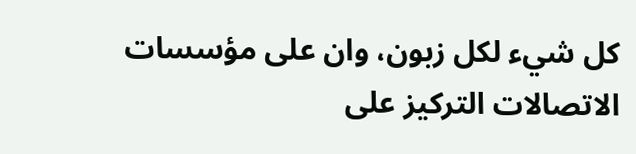كل شيء لكل زبون، وان على مؤسسات الاتصالات التركيز على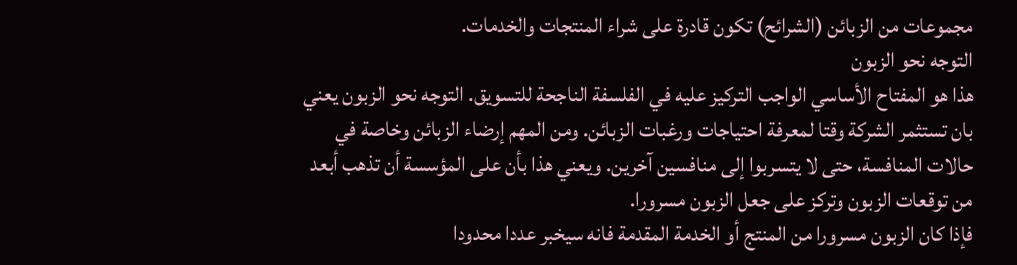مجموعات من الزبائن (الشرائح) تكون قادرة على شراء المنتجات والخدمات.
التوجه نحو الزبون
هذا هو المفتاح الأساسي الواجب التركيز عليه في الفلسفة الناجحة للتسويق. التوجه نحو الزبون يعني بان تستثمر الشركة وقتا لمعرفة احتياجات ورغبات الزبائن. ومن المهم إرضاء الزبائن وخاصة في حالات المنافسة، حتى لا يتسربوا إلى منافسين آخرين. ويعني هذا بأن على المؤسسة أن تذهب أبعد من توقعات الزبون وتركز على جعل الزبون مسرورا.
فإذا كان الزبون مسرورا من المنتج أو الخدمة المقدمة فانه سيخبر عددا محدودا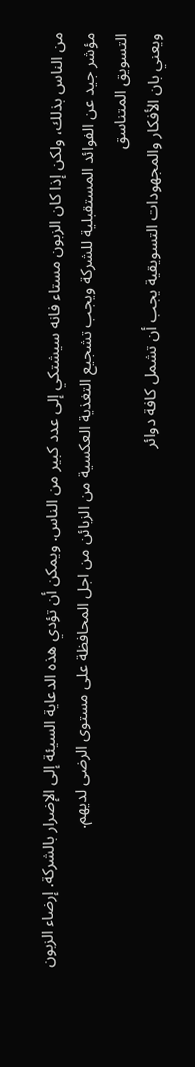من الناس بذلك، ولكن إذا كان الزبون مستاء فانه سيشتكي إلى عدد كبير من الناس. ويمكن أن تؤدي هذه الدعاية السيئة إلى الإضرار بالشركة. إرضاء الزبون مؤشر جيد عن الفوائد المستقبلية للشركة ويجب تشجيع التغذية العكسية من الزبائن من اجل المحافظة على مستوى الرضى لديهم.
التسويق المتناسق
ويعني بان الأفكار والمجهودات التسويقية يجب أن تشمل كافة دوائر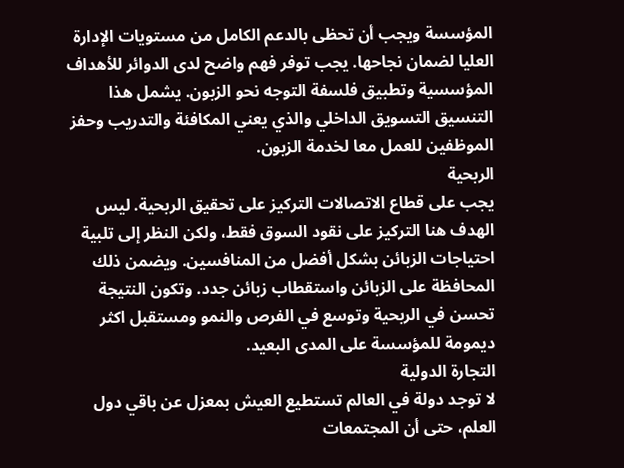المؤسسة ويجب أن تحظى بالدعم الكامل من مستويات الإدارة العليا لضمان نجاحها. يجب توفر فهم واضح لدى الدوائر للأهداف المؤسسية وتطبيق فلسفة التوجه نحو الزبون. يشمل هذا التنسيق التسويق الداخلي والذي يعني المكافئة والتدريب وحفز الموظفين للعمل معا لخدمة الزبون.
الربحية
يجب على قطاع الاتصالات التركيز على تحقيق الربحية. ليس الهدف هنا التركيز على نقود السوق فقط، ولكن النظر إلى تلبية احتياجات الزبائن بشكل أفضل من المنافسين. ويضمن ذلك المحافظة على الزبائن واستقطاب زبائن جدد. وتكون النتيجة تحسن في الربحية وتوسع في الفرص والنمو ومستقبل اكثر ديمومة للمؤسسة على المدى البعيد.
التجارة الدولية
لا توجد دولة في العالم تستطيع العيش بمعزل عن باقي دول العلم، حتى أن المجتمعات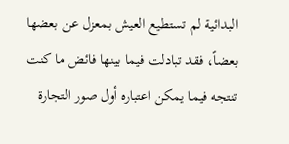البدائية لم تستطيع العيش بمعزل عن بعضها بعضاً، فقد تبادلت فيما بينها فائض ما كنت تنتجه فيما يمكن اعتباره أول صور التجارة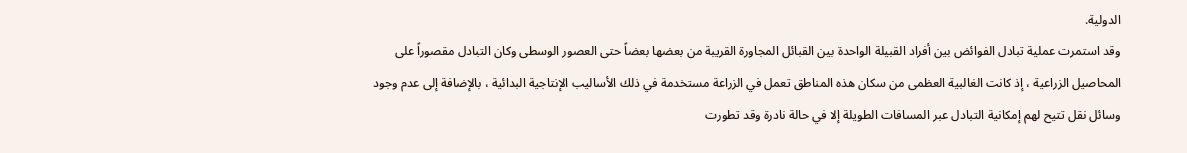الدولية.
وقد استمرت عملية تبادل الفوائض بين أفراد القبيلة الواحدة بين القبائل المجاورة القريبة من بعضها بعضاً حتى العصور الوسطى وكان التبادل مقصوراً على المحاصيل الزراعية ، إذ كانت الغالبية العظمى من سكان هذه المناطق تعمل في الزراعة مستخدمة في ذلك الأساليب الإنتاجية البدائية ، بالإضافة إلى عدم وجود وسائل نقل تتيح لهم إمكانية التبادل عبر المسافات الطويلة إلا في حالة نادرة وقد تطورت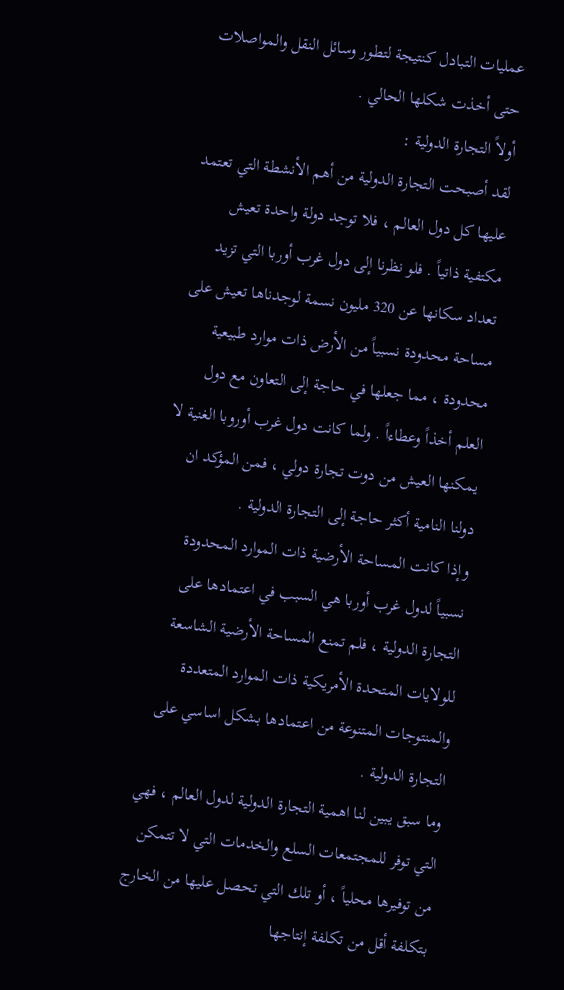عمليات التبادل كنتيجة لتطور وسائل النقل والمواصلات حتى أخذت شكلها الحالي .
أولاً التجارة الدولية :
لقد أصبحت التجارة الدولية من أهم الأنشطة التي تعتمد عليها كل دول العالم ، فلا توجد دولة واحدة تعيش مكتفية ذاتياً . فلو نظرنا إلى دول غرب أوربا التي تزيد تعداد سكانها عن 320 مليون نسمة لوجدناها تعيش على مساحة محدودة نسبياً من الأرض ذات موارد طبيعية محدودة ، مما جعلها في حاجة إلى التعاون مع دول العلم أخذاً وعطاءاً . ولما كانت دول غرب أوروبا الغنية لا يمكنها العيش من دوت تجارة دولي ، فمن المؤكد ان دولنا النامية أكثر حاجة إلى التجارة الدولية .
وإذا كانت المساحة الأرضية ذات الموارد المحدودة نسبياً لدول غرب أوربا هي السبب في اعتمادها على التجارة الدولية ، فلم تمنع المساحة الأرضية الشاسعة للولايات المتحدة الأمريكية ذات الموارد المتعددة والمنتوجات المتنوعة من اعتمادها بشكل اساسي على التجارة الدولية .
وما سبق يبين لنا اهمية التجارة الدولية لدول العالم ، فهي التي توفر للمجتمعات السلع والخدمات التي لا تتمكن من توفيرها محلياً ، أو تلك التي تحصل عليها من الخارج بتكلفة أقل من تكلفة إنتاجها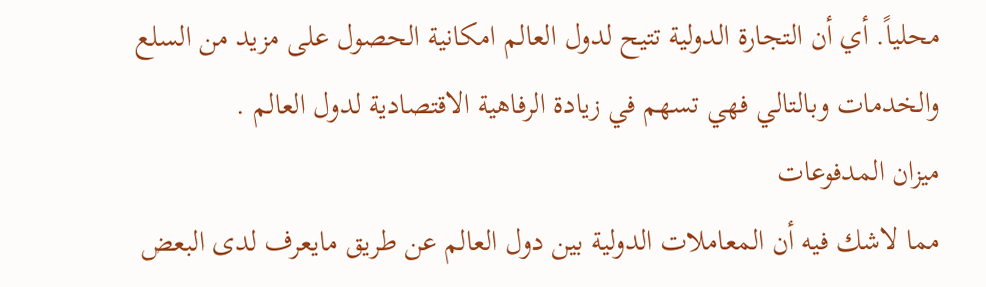محلياً. أي أن التجارة الدولية تتيح لدول العالم امكانية الحصول على مزيد من السلع والخدمات وبالتالي فهي تسهم في زيادة الرفاهية الاقتصادية لدول العالم .
ميزان المدفوعات
مما لاشك فيه أن المعاملات الدولية بين دول العالم عن طريق مايعرف لدى البعض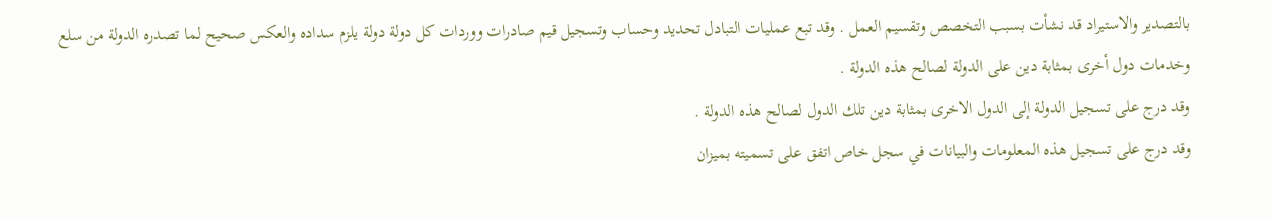بالتصدير والاستيراد قد نشأت بسبب التخصص وتقسيم العمل . وقد تبع عمليات التبادل تحديد وحساب وتسجيل قيم صادرات ووردات كل دولة دولة يلزم سداده والعكس صحيح لما تصدره الدولة من سلع وخدمات دول أخرى بمثابة دين على الدولة لصالح هذه الدولة .
وقد درج على تسجيل الدولة إلى الدول الاخرى بمثابة دين تلك الدول لصالح هذه الدولة .
وقد درج على تسجيل هذه المعلومات والبيانات في سجل خاص اتفق على تسميته بميزان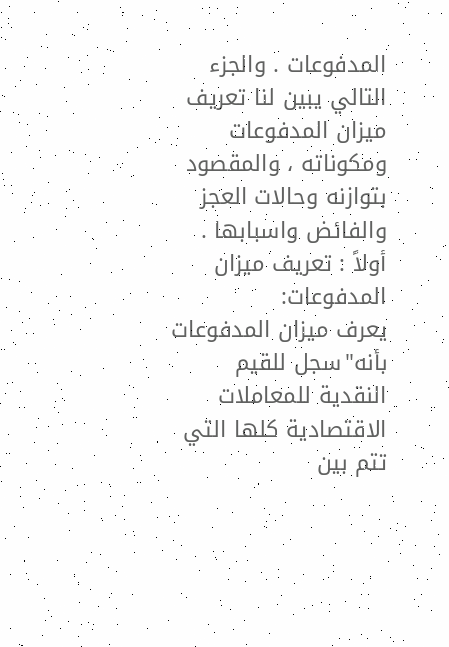المدفوعات . والجزء التالي يبين لنا تعريف ميزان المدفوعات ومكوناته ، والمقصود بتوازنه وحالات العجز والفائض واسبابها .
أولاً : تعريف ميزان المدفوعات:
يعرف ميزان المدفوعات بأنه"سجل للقيم النقدية للمعاملات الاقتصادية كلها التي تتم بين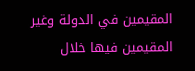المقيمين في الدولة وغير المقيمين فيها خلال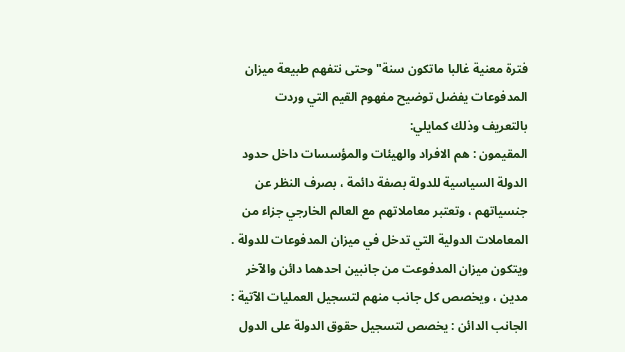فترة معنية غالبا ماتكون سنة" وحتى نتفهم طبيعة ميزان المدفوعات يفضل توضيح مفهوم القيم التي وردت بالتعريف وذلك كمايلي:
المقيمون : هم الافراد والهيئات والمؤسسات داخل حدود الدولة السياسية للدولة بصفة دائمة ، بصرف النظر عن جنسياتهم ، وتعتبر معاملاتهم مع العالم الخارجي جزاء من المعاملات الدولية التي تدخل في ميزان المدفوعات للدولة .
ويتكون ميزان المدفوعت من جانبين احدهما دائن والآخر مدين ، ويخصص كل جانب منهم لتسجيل العمليات الآتية :
الجانب الدائن : يخصص لتسجيل حقوق الدولة على الدول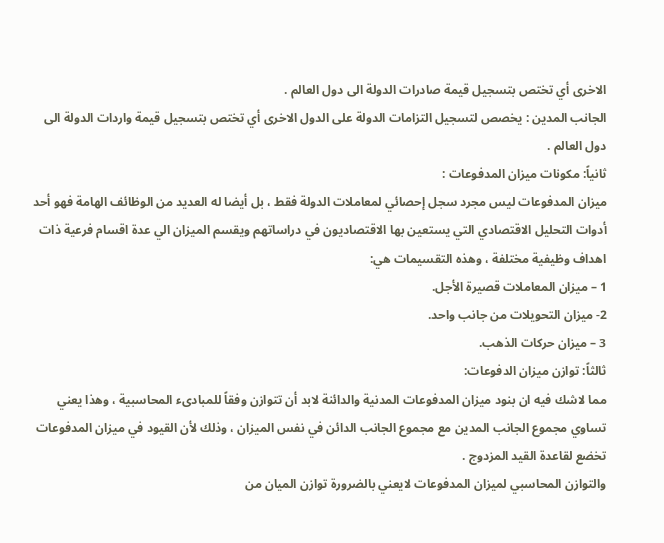الاخرى أي تختص بتسجيل قيمة صادرات الدولة الى دول العالم .
الجانب المدين : يخصص لتسجيل التزامات الدولة على الدول الاخرى أي تختص بتسجيل قيمة واردات الدولة الى دول العالم .
ثانياً: مكونات ميزان المدفوعات :
ميزان المدفوعات ليس مجرد سجل إحصائي لمعاملات الدولة فقط ، بل أيضا له العديد من الوظائف الهامة فهو أحد أدوات التحليل الاقتصادي التي يستعين بها الاقتصاديون في دراساتهم ويقسم الميزان الي عدة اقسام فرعية ذات اهداف وظيفية مختلفة ، وهذه التقسيمات هي:
1 – ميزان المعاملات قصيرة الأجل.
2- ميزان التحويلات من جانب واحد.
3 – ميزان حركات الذهب.
ثالثاً: توازن ميزان الدفوعات:
مما لاشك فيه ان بنود ميزان المدفوعات المدنية والدائنة لابد أن تتوازن وفقاً للمبادىء المحاسبية ، وهذا يعني تساوي مجموع الجانب المدين مع مجموع الجانب الدائن في نفس الميزان ، وذلك لأن القيود في ميزان المدفوعات تخضع لقاعدة القيد المزدوج .
والتوازن المحاسبي لميزان المدفوعات لايعني بالضرورة توازن الميان من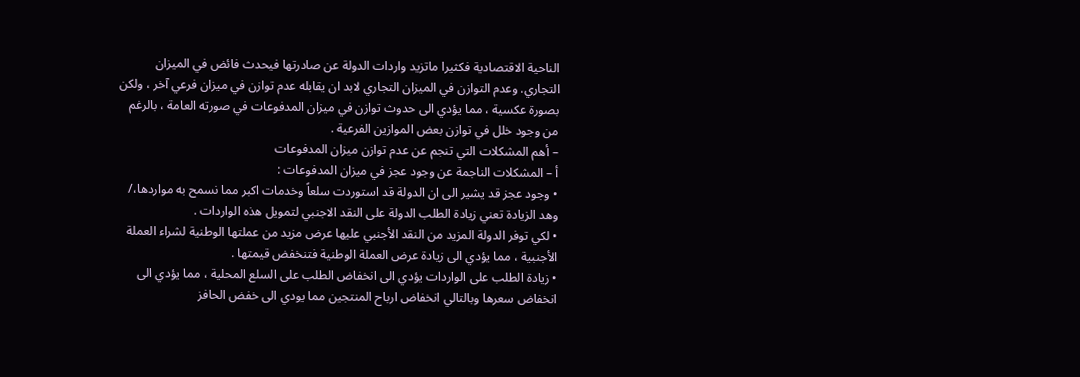الناحية الاقتصادية فكثيرا ماتزيد واردات الدولة عن صادرتها فيحدث فائض في الميزان التجاري. وعدم التوازن في الميزان التجاري لابد ان يقابله عدم توازن في ميزان فرعي آخر ، ولكن بصورة عكسية ، مما يؤدي الى حدوث توازن في ميزان المدفوعات في صورته العامة ، بالرغم من وجود خلل في توازن بعض الموازين الفرعية .
– أهم المشكلات التي تنجم عن عدم توازن ميزان المدفوعات
أ – المشكلات الناجمة عن وجود عجز في ميزان المدفوعات :
• وجود عجز قد يشير الى ان الدولة قد استوردت سلعاً وخدمات اكبر مما نسمح به مواردها،/ وهد الزيادة تعني زيادة الطلب الدولة على النقد الاجنبي لتمويل هذه الواردات .
• لكي توفر الدولة المزيد من النقد الأجنبي عليها عرض مزيد من عملتها الوطنية لشراء العملة الأجنبية ، مما يؤدي الى زيادة عرض العملة الوطنية فتنخفض قيمتها .
• زيادة الطلب على الواردات يؤدي الى انخفاض الطلب على السلع المحلية ، مما يؤدي الى انخفاض سعرها وبالتالي انخفاض ارباح المنتجين مما يودي الى خفض الحافز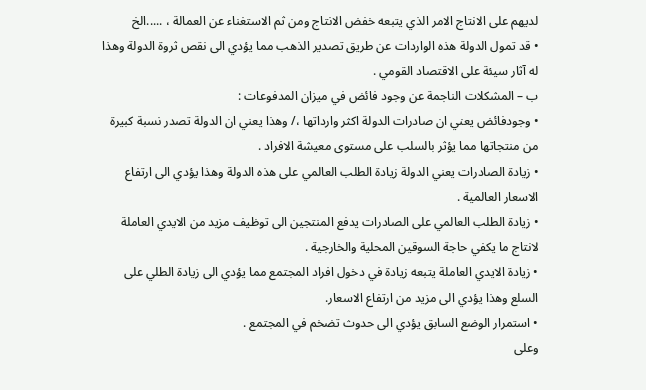لديهم على الانتاج الامر الذي يتبعه خفض الانتاج ومن ثم الاستغناء عن العمالة ، .....الخ
• قد تمول الدولة هذه الواردات عن طريق تصدير الذهب مما يؤدي الى نقص ثروة الدولة وهذا له آثار سيئة على الاقتصاد القومي .
ب – المشكلات الناجمة عن وجود فائض في ميزان المدفوعات :
• وجودفائض يعني ان صادرات الدولة اكثر وارداتها ،/ وهذا يعني ان الدولة تصدر نسبة كبيرة من منتجاتها مما يؤثر بالسلب على مستوى معيشة الافراد .
• زيادة الصادرات يعني الدولة زيادة الطلب العالمي على هذه الدولة وهذا يؤدي الى ارتفاع الاسعار العالمية .
• زيادة الطلب العالمي على الصادرات يدفع المنتجين الى توظيف مزيد من الايدي العاملة لانتاج ما يكفي حاجة السوقين المحلية والخارجية .
• زيادة الايدي العاملة يتبعه زيادة في دخول افراد المجتمع مما يؤدي الى زيادة الطلي على السلع وهذا يؤدي الى مزيد من ارتفاع الاسعار.
• استمرار الوضع السابق يؤدي الى حدوث تضخم في المجتمع .
وعلى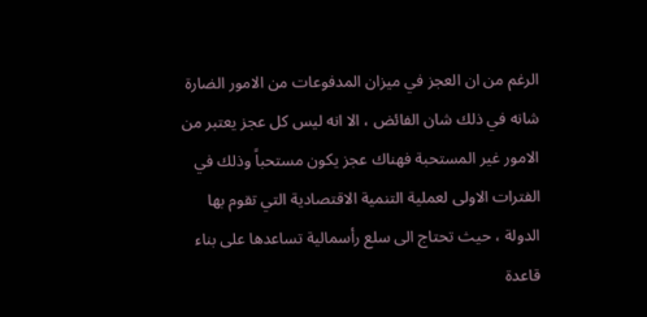الرغم من ان العجز في ميزان المدفوعات من الامور الضارة شانه في ذلك شان الفائض ، الا انه ليس كل عجز يعتبر من الامور غير المستحبة فهناك عجز يكون مستحباً وذلك في الفترات الاولى لعملية التنمية الاقتصادية التي تقوم بها الدولة ، حيث تحتاج الى سلع رأسمالية تساعدها على بناء قاعدة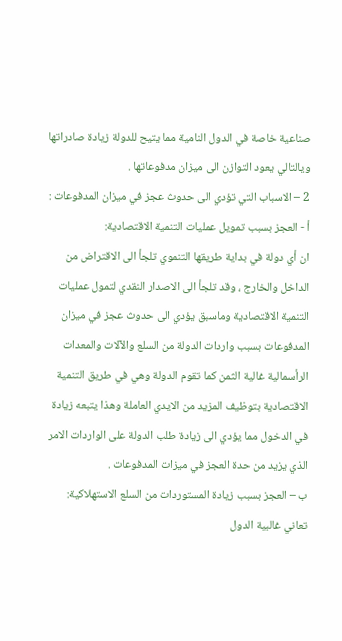صناعية خاصة في الدول النامية مما يتيح للدولة زيادة صادراتها ويالتالي يعود التوازن الى ميزان مدفوعاتها .
2 – الاسباب التي تؤدي الى حدوث عجز في ميزان المدفوعات :
أ - العجز بسبب تمويل عمليات التنمية الاقتصادية:
ان أي دولة في بداية طريقها التنموي تلجأ الى الاقتراض من الداخل والخارج ، وقد تلجأ الى الاصدار النقدي لتمول عمليات التنمية الاقتصادية وماسبق يؤدي الى حدوث عجز في ميزان المدفوعات بسبب واردات الدولة من السلع والآلات والمعدات الرأسمالية غالية الثمن كما تقوم الدولة وهي في طريق التنمية الاقتصادية بتوظيف المزيد من الايدي العاملة وهذا يتبعه زيادة في الدخول مما يؤدي الى زيادة طلب الدولة على الواردات الامر الذي يزيد من حدة العجز في ميزات المدفوعات .
ب – العجز بسبب زيادة المستوردات من السلع الاستهلاكية:
تعاني غالبية الدول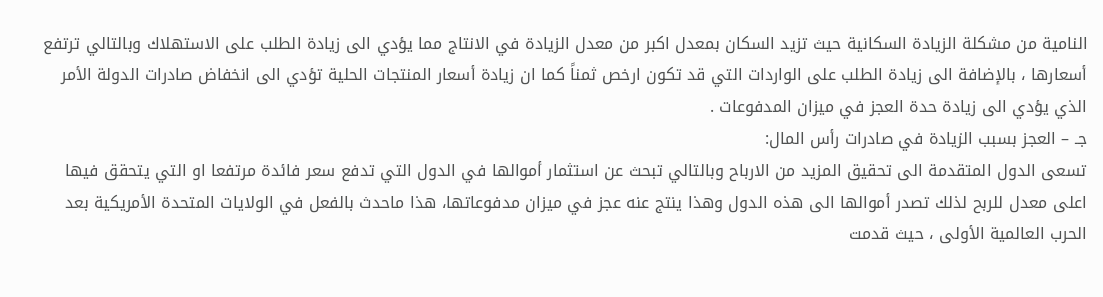النامية من مشكلة الزيادة السكانية حيث تزيد السكان بمعدل اكبر من معدل الزيادة في الانتاج مما يؤدي الى زيادة الطلب على الاستهلاك وبالتالي ترتفع أسعارها ، بالإضافة الى زيادة الطلب على الواردات التي قد تكون ارخص ثمناً كما ان زيادة أسعار المنتجات الحلية تؤدي الى انخفاض صادرات الدولة الأمر الذي يؤدي الى زيادة حدة العجز في ميزان المدفوعات .
جـ – العجز بسبب الزيادة في صادرات رأس المال:
تسعى الدول المتقدمة الى تحقيق المزيد من الارباح وبالتالي تبحث عن استثمار أموالها في الدول التي تدفع سعر فائدة مرتفعا او التي يتحقق فيها اعلى معدل للربح لذلك تصدر أموالها الى هذه الدول وهذا ينتج عنه عجز في ميزان مدفوعاتها، هذا ماحدث بالفعل في الولايات المتحدة الأمريكية بعد الحرب العالمية الأولى ، حيث قدمت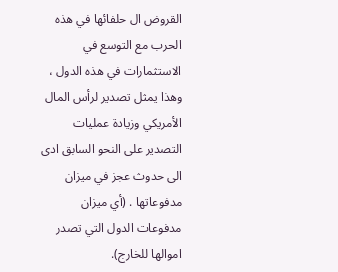القروض ال حلفائها في هذه الحرب مع التوسع في الاستثمارات في هذه الدول ، وهذا يمثل تصدير لرأس المال الأمريكي وزيادة عمليات التصدير على النحو السابق ادى الى حدوث عجز في ميزان مدفوعاتها . (أي ميزان مدفوعات الدول التي تصدر اموالها للخارج).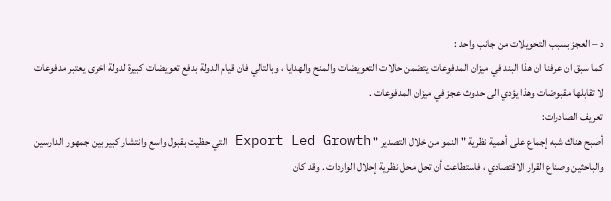د – العجز بسبب التحويلات من جانب واحد :
كما سبق ان عرفنا ان هذا البند في ميزان المدفوعات يتضمن حالات التعويضات والمنح والهدايا ، وبالتالي فان قيام الدولة بدفع تعويضات كبيرة لدولة اخرى يعتبر مدفوعات لا تقابلها مقبوضات وهذا يؤدي الى حدوث عجز في ميزان المدفوعات .
تعريف الصادرات:
أصبح هناك شبه إجماع على أهمية نظرية " النمو من خلال التصدير " Export Led Growth التي حظيت بقبول واسع وانتشار كبير بين جمهور الدارسين والباحثين وصناع القرار الاقتصادي ، فاستطاعت أن تحل محل نظرية إحلال الواردات . وقد كان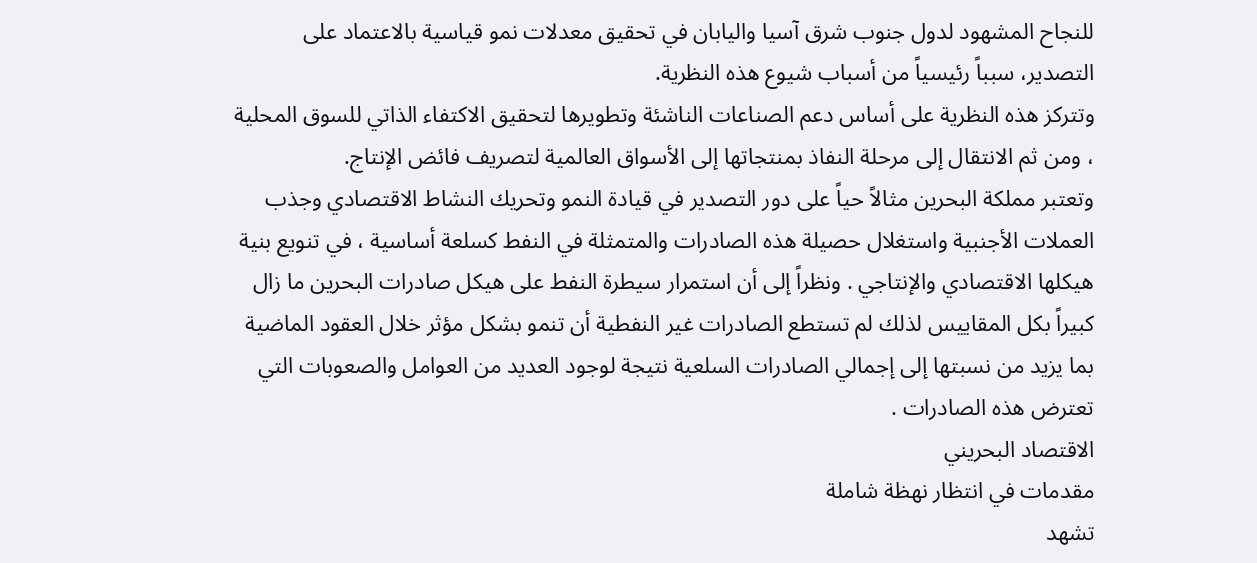للنجاح المشهود لدول جنوب شرق آسيا واليابان في تحقيق معدلات نمو قياسية بالاعتماد على التصدير، سبباً رئيسياً من أسباب شيوع هذه النظرية.
وتتركز هذه النظرية على أساس دعم الصناعات الناشئة وتطويرها لتحقيق الاكتفاء الذاتي للسوق المحلية ، ومن ثم الانتقال إلى مرحلة النفاذ بمنتجاتها إلى الأسواق العالمية لتصريف فائض الإنتاج.
وتعتبر مملكة البحرين مثالاً حياً على دور التصدير في قيادة النمو وتحريك النشاط الاقتصادي وجذب العملات الأجنبية واستغلال حصيلة هذه الصادرات والمتمثلة في النفط كسلعة أساسية ، في تنويع بنية هيكلها الاقتصادي والإنتاجي . ونظراً إلى أن استمرار سيطرة النفط على هيكل صادرات البحرين ما زال كبيراً بكل المقاييس لذلك لم تستطع الصادرات غير النفطية أن تنمو بشكل مؤثر خلال العقود الماضية بما يزيد من نسبتها إلى إجمالي الصادرات السلعية نتيجة لوجود العديد من العوامل والصعوبات التي تعترض هذه الصادرات .
الاقتصاد البحريني
مقدمات في انتظار نهظة شاملة
تشهد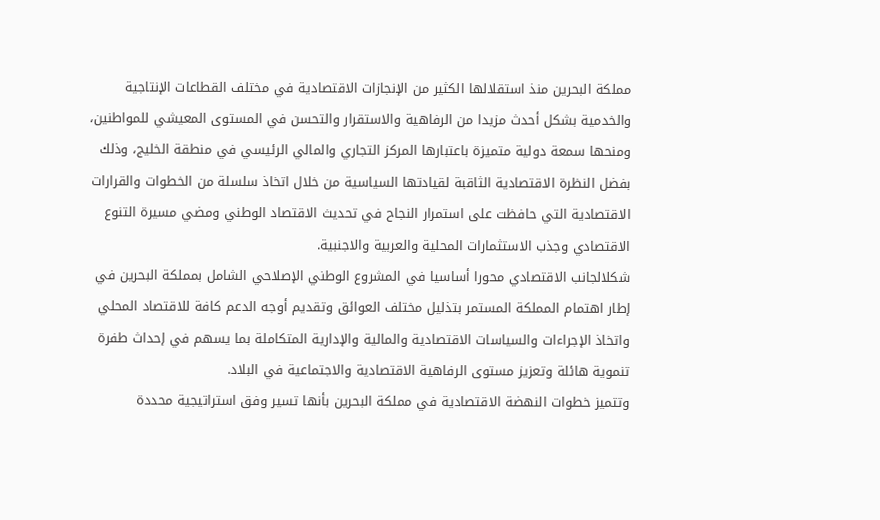مملكة البحرين منذ استقلالها الكثير من الإنجازات الاقتصادية في مختلف القطاعات الإنتاجية والخدمية بشكل أحدث مزيدا من الرفاهية والاستقرار والتحسن في المستوى المعيشي للمواطنين، ومنحها سمعة دولية متميزة باعتبارها المركز التجاري والمالي الرئيسي في منطقة الخليج، وذلك بفضل النظرة الاقتصادية الثاقبة لقيادتها السياسية من خلال اتخاذ سلسلة من الخطوات والقرارات الاقتصادية التي حافظت على استمرار النجاح في تحديث الاقتصاد الوطني ومضي مسيرة التنوع الاقتصادي وجذب الاستثمارات المحلية والعربية والاجنبية.
شكلالجانب الاقتصادي محورا أساسيا في المشروع الوطني الإصلاحي الشامل بمملكة البحرين في إطار اهتمام المملكة المستمر بتذليل مختلف العوائق وتقديم أوجه الدعم كافة للاقتصاد المحلي واتخاذ الإجراءات والسياسات الاقتصادية والمالية والإدارية المتكاملة بما يسهم في إحداث طفرة تنموية هائلة وتعزيز مستوى الرفاهية الاقتصادية والاجتماعية في البلاد.
وتتميز خطوات النهضة الاقتصادية في مملكة البحرين بأنها تسير وفق استراتيجية محددة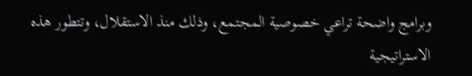وبرامج واضحة تراعي خصوصية المجتمع، وذلك منذ الاستقلال، وتتطور هذه الاستراتيجية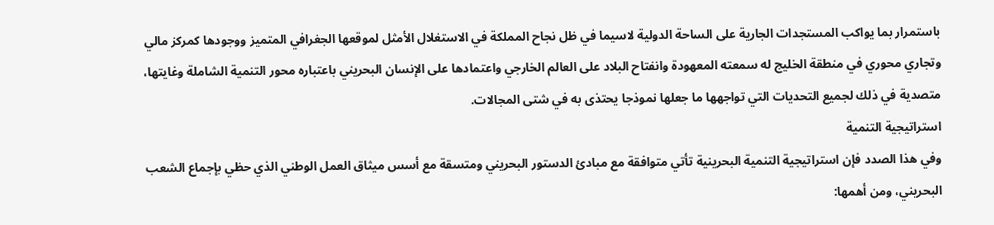باستمرار بما يواكب المستجدات الجارية على الساحة الدولية لاسيما في ظل نجاح المملكة في الاستغلال الأمثل لموقعها الجغرافي المتميز ووجودها كمركز مالي وتجاري محوري في منطقة الخليج له سمعته المعهودة وانفتاح البلاد على العالم الخارجي واعتمادها على الإنسان البحريني باعتباره محور التنمية الشاملة وغايتها، متصدية في ذلك لجميع التحديات التي تواجهها ما جعلها نموذجا يحتذى به في شتى المجالات.
استراتيجية التنمية
وفي هذا الصدد فإن استراتيجية التنمية البحرينية تأتي متوافقة مع مبادئ الدستور البحريني ومتسقة مع أسس ميثاق العمل الوطني الذي حظي بإجماع الشعب البحريني، ومن أهمها: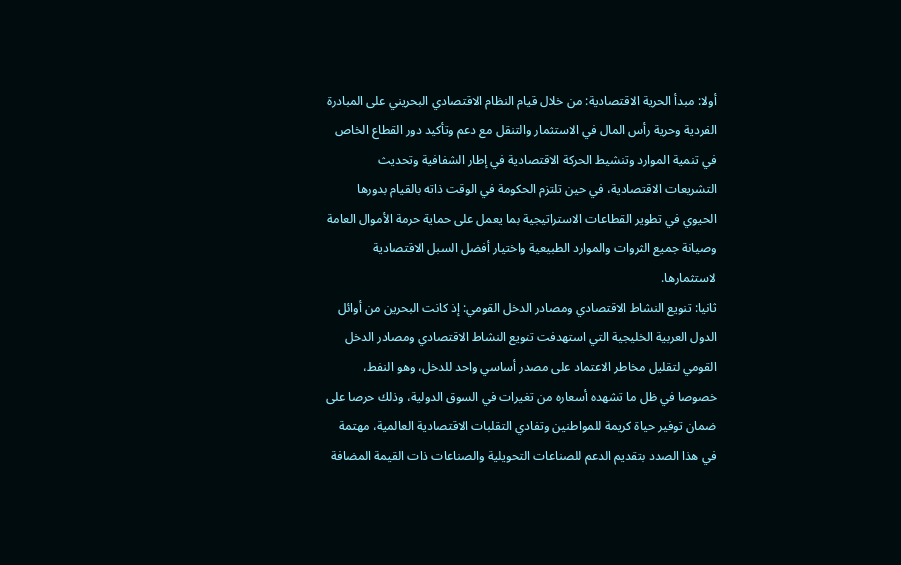أولا: مبدأ الحرية الاقتصادية: من خلال قيام النظام الاقتصادي البحريني على المبادرة الفردية وحرية رأس المال في الاستثمار والتنقل مع دعم وتأكيد دور القطاع الخاص في تنمية الموارد وتنشيط الحركة الاقتصادية في إطار الشفافية وتحديث التشريعات الاقتصادية، في حين تلتزم الحكومة في الوقت ذاته بالقيام بدورها الحيوي في تطوير القطاعات الاستراتيجية بما يعمل على حماية حرمة الأموال العامة وصيانة جميع الثروات والموارد الطبيعية واختيار أفضل السبل الاقتصادية لاستثمارها.
ثانيا: تنويع النشاط الاقتصادي ومصادر الدخل القومي: إذ كانت البحرين من أوائل الدول العربية الخليجية التي استهدفت تنويع النشاط الاقتصادي ومصادر الدخل القومي لتقليل مخاطر الاعتماد على مصدر أساسي واحد للدخل، وهو النفط، خصوصا في ظل ما تشهده أسعاره من تغيرات في السوق الدولية، وذلك حرصا على ضمان توفير حياة كريمة للمواطنين وتفادي التقلبات الاقتصادية العالمية، مهتمة في هذا الصدد بتقديم الدعم للصناعات التحويلية والصناعات ذات القيمة المضافة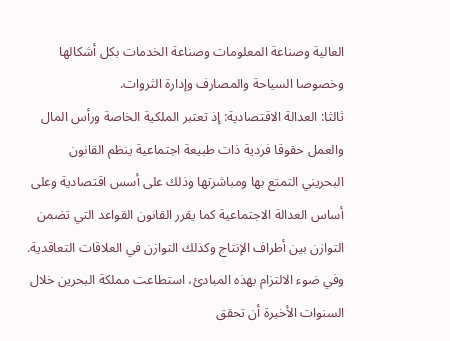العالية وصناعة المعلومات وصناعة الخدمات بكل أشكالها وخصوصا السياحة والمصارف وإدارة الثروات.
ثالثا: العدالة الاقتصادية: إذ تعتبر الملكية الخاصة ورأس المال والعمل حقوقا فردية ذات طبيعة اجتماعية ينظم القانون البحريني التمتع بها ومباشرتها وذلك على أسس اقتصادية وعلى أساس العدالة الاجتماعية كما يقرر القانون القواعد التي تضمن التوازن بين أطراف الإنتاج وكذلك التوازن في العلاقات التعاقدية.
وفي ضوء الالتزام بهذه المبادئ، استطاعت مملكة البحرين خلال السنوات الأخيرة أن تحقق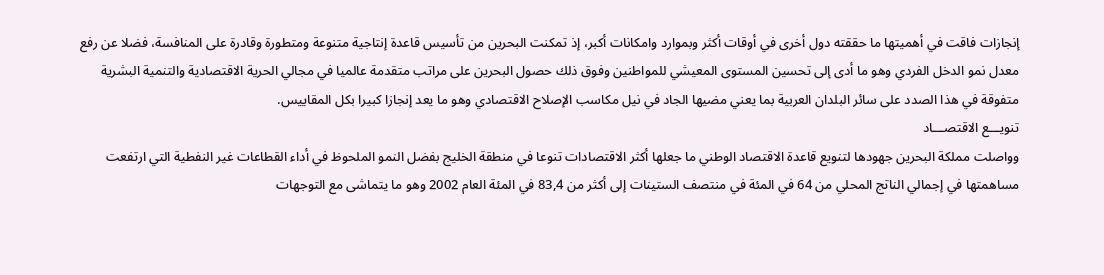إنجازات فاقت في أهميتها ما حققته دول أخرى في أوقات أكثر وبموارد وامكانات أكبر، إذ تمكنت البحرين من تأسيس قاعدة إنتاجية متنوعة ومتطورة وقادرة على المنافسة، فضلا عن رفع معدل نمو الدخل الفردي وهو ما أدى إلى تحسين المستوى المعيشي للمواطنين وفوق ذلك حصول البحرين على مراتب متقدمة عالميا في مجالي الحرية الاقتصادية والتنمية البشرية متفوقة في هذا الصدد على سائر البلدان العربية بما يعني مضيها الجاد في نيل مكاسب الإصلاح الاقتصادي وهو ما يعد إنجازا كبيرا بكل المقاييس.
تنويـــع الاقتصـــاد
وواصلت مملكة البحرين جهودها لتنويع قاعدة الاقتصاد الوطني ما جعلها أكثر الاقتصادات تنوعا في منطقة الخليج بفضل النمو الملحوظ في أداء القطاعات غير النفطية التي ارتفعت مساهمتها في إجمالي الناتج المحلي من 64 في المئة في منتصف الستينات إلى أكثر من 83,4 في المئة العام 2002 وهو ما يتماشى مع التوجهات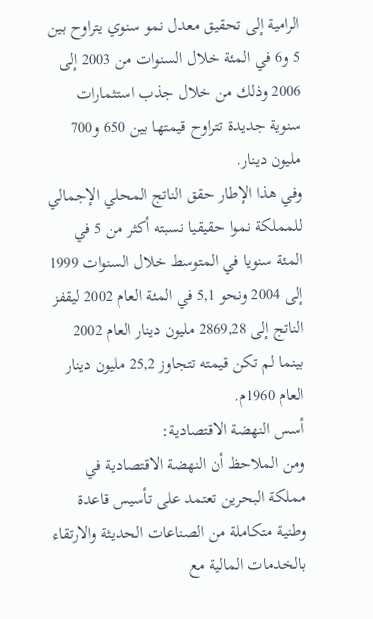الرامية إلى تحقيق معدل نمو سنوي يتراوح بين 5 و6 في المئة خلال السنوات من 2003 إلى 2006 وذلك من خلال جذب استثمارات سنوية جديدة تتراوح قيمتها بين 650 و700 مليون دينار.
وفي هذا الإطار حقق الناتج المحلي الإجمالي للمملكة نموا حقيقيا نسبته أكثر من 5 في المئة سنويا في المتوسط خلال السنوات 1999 إلى 2004 ونحو 5,1 في المئة العام 2002 ليقفز الناتج إلى 2869,28 مليون دينار العام 2002 بينما لم تكن قيمته تتجاوز 25,2 مليون دينار العام 1960م.
أسس النهضة الاقتصادية:
ومن الملاحظ أن النهضة الاقتصادية في مملكة البحرين تعتمد على تأسيس قاعدة وطنية متكاملة من الصناعات الحديثة والارتقاء بالخدمات المالية مع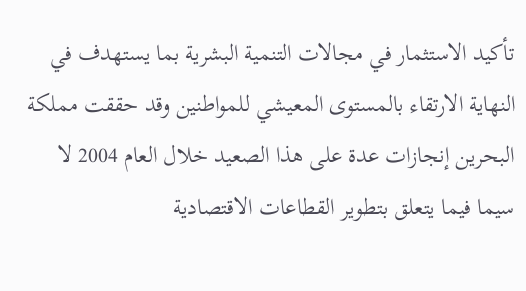تأكيد الاستثمار في مجالات التنمية البشرية بما يستهدف في النهاية الارتقاء بالمستوى المعيشي للمواطنين وقد حققت مملكة البحرين إنجازات عدة على هذا الصعيد خلال العام 2004 لا سيما فيما يتعلق بتطوير القطاعات الاقتصادية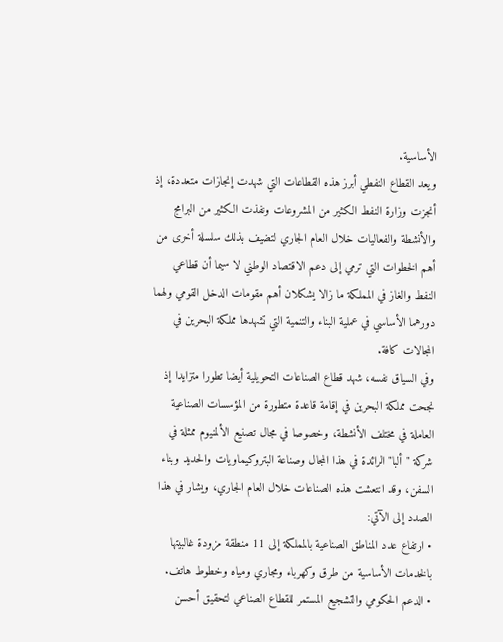الأساسية.
ويعد القطاع النفطي أبرز هذه القطاعات التي شهدت إنجازات متعددة، إذ أنجزت وزارة النفط الكثير من المشروعات ونفذت الكثير من البرامج والأنشطة والفعاليات خلال العام الجاري لتضيف بذلك سلسلة أخرى من أهم الخطوات التي ترمي إلى دعم الاقتصاد الوطني لا سيما أن قطاعي النفط والغاز في المملكة ما زالا يشكلان أهم مقومات الدخل القومي ولهما دورهما الأساسي في عملية البناء والتنمية التي تشهدها مملكة البحرين في المجالات كافة.
وفي السياق نفسه، شهد قطاع الصناعات التحويلية أيضا تطورا متزايدا إذ نجحت مملكة البحرين في إقامة قاعدة متطورة من المؤسسات الصناعية العاملة في مختلف الأنشطة، وخصوصا في مجال تصنيع الألمنيوم ممثلة في شركة "ألبا" الرائدة في هذا المجال وصناعة البتروكيماويات والحديد وبناء السفن، وقد انتعشت هذه الصناعات خلال العام الجاري، ويشار في هذا الصدد إلى الآتي:
• ارتفاع عدد المناطق الصناعية بالمملكة إلى 11 منطقة مزودة غالبيتها بالخدمات الأساسية من طرق وكهرباء ومجاري ومياه وخطوط هاتف.
• الدعم الحكومي والتشجيع المستمر للقطاع الصناعي لتحقيق أحسن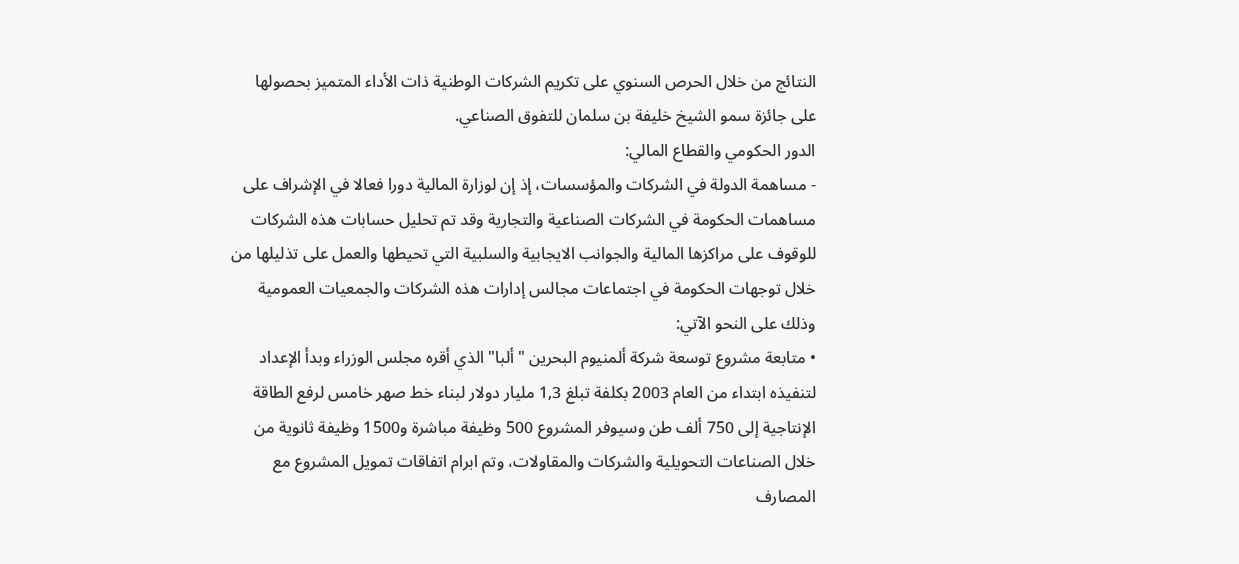النتائج من خلال الحرص السنوي على تكريم الشركات الوطنية ذات الأداء المتميز بحصولها على جائزة سمو الشيخ خليفة بن سلمان للتفوق الصناعي.
الدور الحكومي والقطاع المالي:
- مساهمة الدولة في الشركات والمؤسسات، إذ إن لوزارة المالية دورا فعالا في الإشراف على مساهمات الحكومة في الشركات الصناعية والتجارية وقد تم تحليل حسابات هذه الشركات للوقوف على مراكزها المالية والجوانب الايجابية والسلبية التي تحيطها والعمل على تذليلها من خلال توجهات الحكومة في اجتماعات مجالس إدارات هذه الشركات والجمعيات العمومية وذلك على النحو الآتي:
• متابعة مشروع توسعة شركة ألمنيوم البحرين "ألبا" الذي أقره مجلس الوزراء وبدأ الإعداد لتنفيذه ابتداء من العام 2003 بكلفة تبلغ 1,3 مليار دولار لبناء خط صهر خامس لرفع الطاقة الإنتاجية إلى 750 ألف طن وسيوفر المشروع 500 وظيفة مباشرة و1500 وظيفة ثانوية من خلال الصناعات التحويلية والشركات والمقاولات، وتم ابرام اتفاقات تمويل المشروع مع المصارف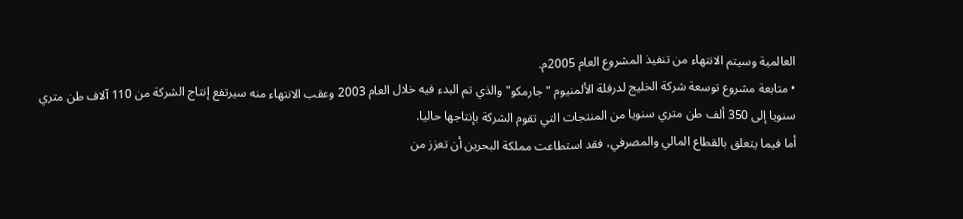العالمية وسيتم الانتهاء من تنفيذ المشروع العام 2005م.
• متابعة مشروع توسعة شركة الخليج لدرفلة الألمنيوم "جارمكو" والذي تم البدء فيه خلال العام 2003 وعقب الانتهاء منه سيرتفع إنتاج الشركة من 110 آلاف طن متري سنويا إلى 350 ألف طن متري سنويا من المنتجات التي تقوم الشركة بإنتاجها حاليا.
أما فيما يتعلق بالقطاع المالي والمصرفي، فقد استطاعت مملكة البحرين أن تعزز من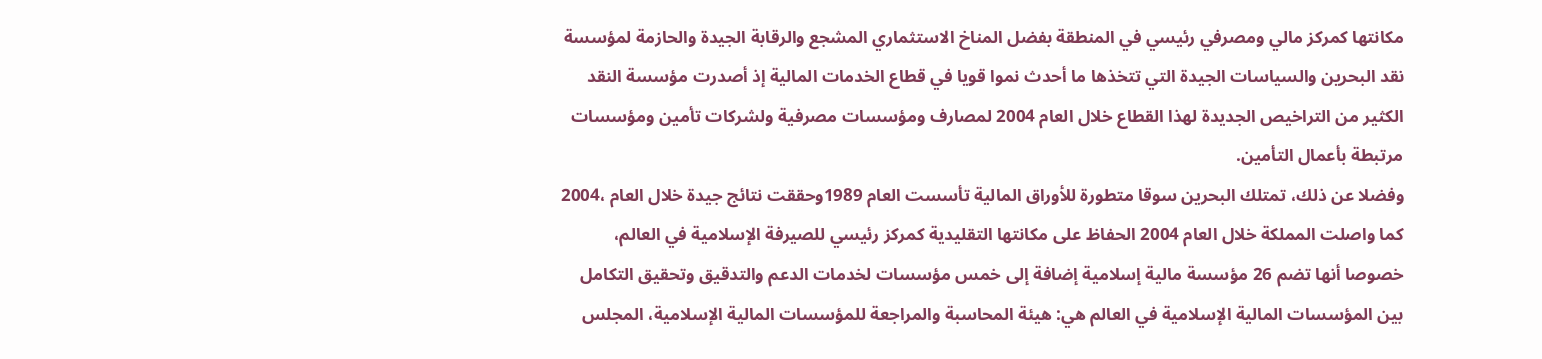مكانتها كمركز مالي ومصرفي رئيسي في المنطقة بفضل المناخ الاستثماري المشجع والرقابة الجيدة والحازمة لمؤسسة نقد البحرين والسياسات الجيدة التي تتخذها ما أحدث نموا قويا في قطاع الخدمات المالية إذ أصدرت مؤسسة النقد الكثير من التراخيص الجديدة لهذا القطاع خلال العام 2004 لمصارف ومؤسسات مصرفية ولشركات تأمين ومؤسسات مرتبطة بأعمال التأمين.
وفضلا عن ذلك، تمتلك البحرين سوقا متطورة للأوراق المالية تأسست العام 1989وحققت نتائج جيدة خلال العام ،2004 كما واصلت المملكة خلال العام 2004 الحفاظ على مكانتها التقليدية كمركز رئيسي للصيرفة الإسلامية في العالم، خصوصا أنها تضم 26 مؤسسة مالية إسلامية إضافة إلى خمس مؤسسات لخدمات الدعم والتدقيق وتحقيق التكامل بين المؤسسات المالية الإسلامية في العالم هي: هيئة المحاسبة والمراجعة للمؤسسات المالية الإسلامية، المجلس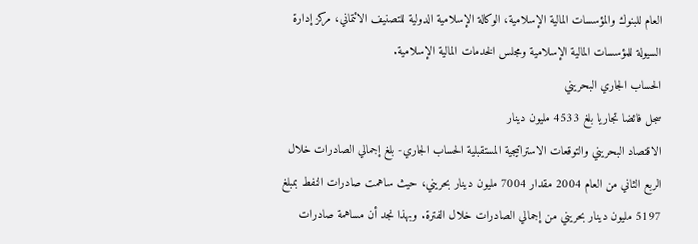العام للبنوك والمؤسسات المالية الإسلامية، الوكالة الإسلامية الدولية للتصنيف الائتماني، مركز إدارة السيولة للمؤسسات المالية الإسلامية ومجلس الخدمات المالية الإسلامية.
الحساب الجاري البحريني
سجل فائضا تجاريا بلغ 4533 مليون دينار
الاقتصاد البحريني والتوقعات الاستراتيجية المستقبلية الحساب الجاري- بلغ إجمالي الصادرات خلال الربع الثاني من العام 2004 مقدار 7004 مليون دينار بحريني، حيث ساهمت صادرات النفط بمبلغ 5197 مليون دينار بحريني من إجمالي الصادرات خلال الفترة. وبهذا نجد أن مساهمة صادرات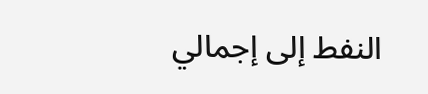النفط إلى إجمالي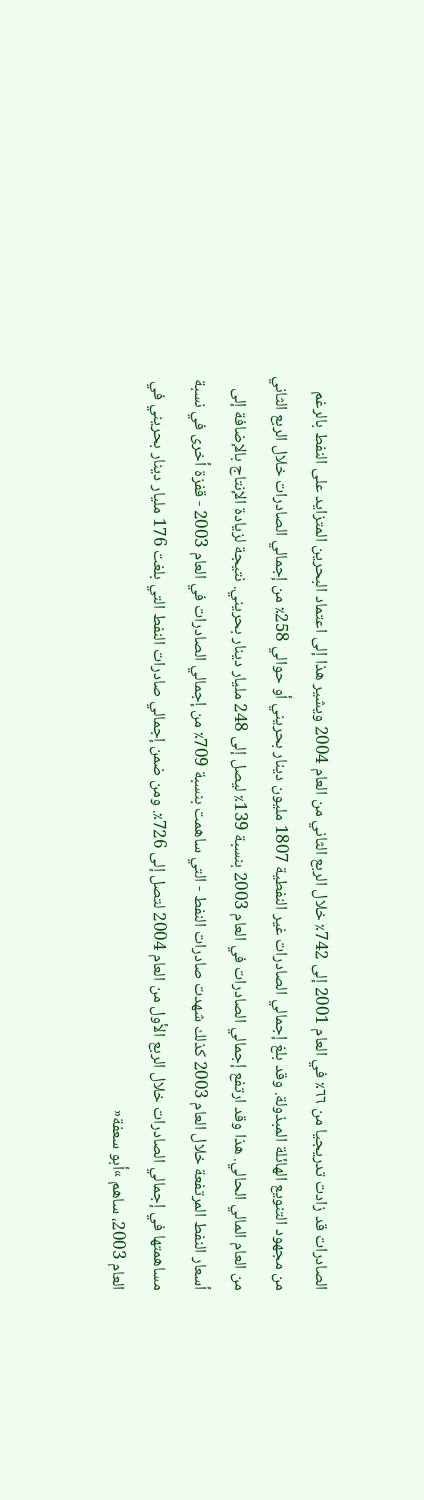الصادرات قد زادت تدريجيا من ٦٦٪ في العام 2001 إلى 742٪ خلال الربع الثاني من العام 2004 ويشير هذا إلى اعتماد البحرين المتزايد على النفط بالرغم من مجهود التنويع الهائلة المبذولة. وقد بلغ إجمالي الصادرات غير النفطية 1807 مليون دينار بحريني أو حوالي 258٪ من إجمالي الصادرات خلال الربع الثاني من العام المالي الحالي. هذا وقد ارتفع إجمالي الصادرات في العام 2003 بنسبة 139٪ ليصل إلى 248 مليار دينار بحريني. نتيجة لزيادة الإنتاج بالإضافة إلى أسعار النفط المرتفعة خلال العام 2003 كذلك شهدت صادرات النفط - التي ساهمت بنسبة 709٪ من إجمالي الصادرات في العام 2003 - قفزة أخرى في نسبة مساهمتها في إجمالي الصادرات خلال الربع الأول من العام 2004 لتصل إلى 726٪. ومن ضمن إجمالي صادرات النفط التي بلغت 176 مليار دينار بحريني في العام 2003، ساهم »أبو سعفة«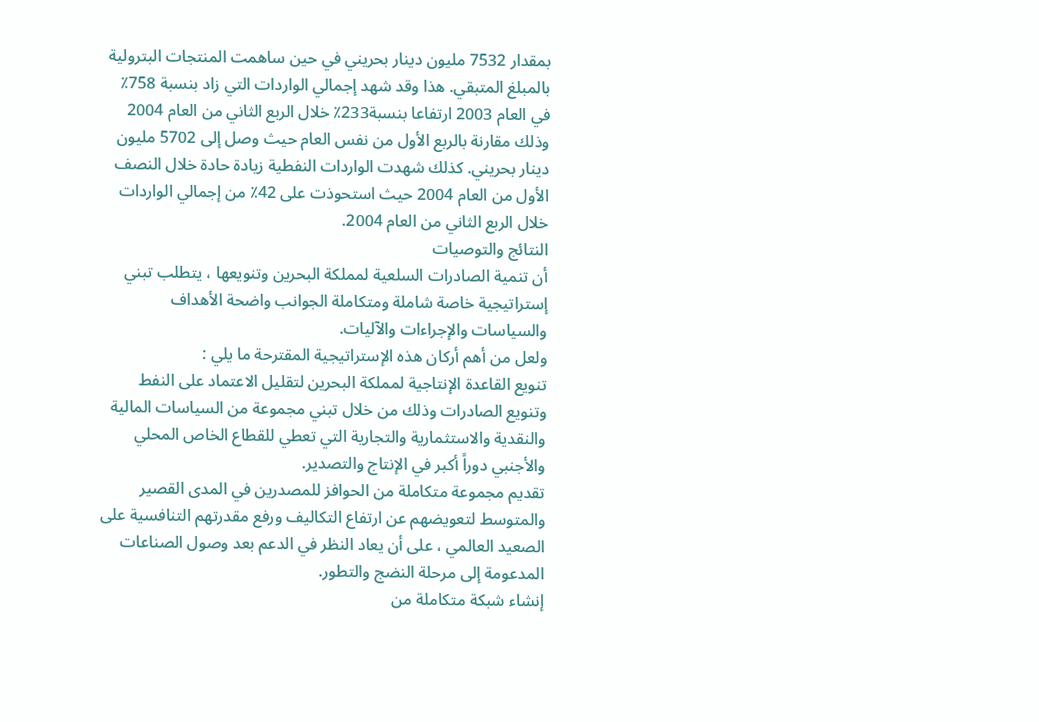بمقدار 7532 مليون دينار بحريني في حين ساهمت المنتجات البترولية بالمبلغ المتبقي. هذا وقد شهد إجمالي الواردات التي زاد بنسبة 758٪ في العام 2003 ارتفاعا بنسبة233٪ خلال الربع الثاني من العام 2004 وذلك مقارنة بالربع الأول من نفس العام حيث وصل إلى 5702 مليون دينار بحريني. كذلك شهدت الواردات النفطية زيادة حادة خلال النصف الأول من العام 2004 حيث استحوذت على 42٪ من إجمالي الواردات خلال الربع الثاني من العام 2004.
النتائج والتوصيات
أن تنمية الصادرات السلعية لمملكة البحرين وتنويعها ، يتطلب تبني إستراتيجية خاصة شاملة ومتكاملة الجوانب واضحة الأهداف والسياسات والإجراءات والآليات.
ولعل من أهم أركان هذه الإستراتيجية المقترحة ما يلي :
تنويع القاعدة الإنتاجية لمملكة البحرين لتقليل الاعتماد على النفط وتنويع الصادرات وذلك من خلال تبني مجموعة من السياسات المالية والنقدية والاستثمارية والتجارية التي تعطي للقطاع الخاص المحلي والأجنبي دوراً أكبر في الإنتاج والتصدير.
تقديم مجموعة متكاملة من الحوافز للمصدرين في المدى القصير والمتوسط لتعويضهم عن ارتفاع التكاليف ورفع مقدرتهم التنافسية على الصعيد العالمي ، على أن يعاد النظر في الدعم بعد وصول الصناعات المدعومة إلى مرحلة النضج والتطور.
إنشاء شبكة متكاملة من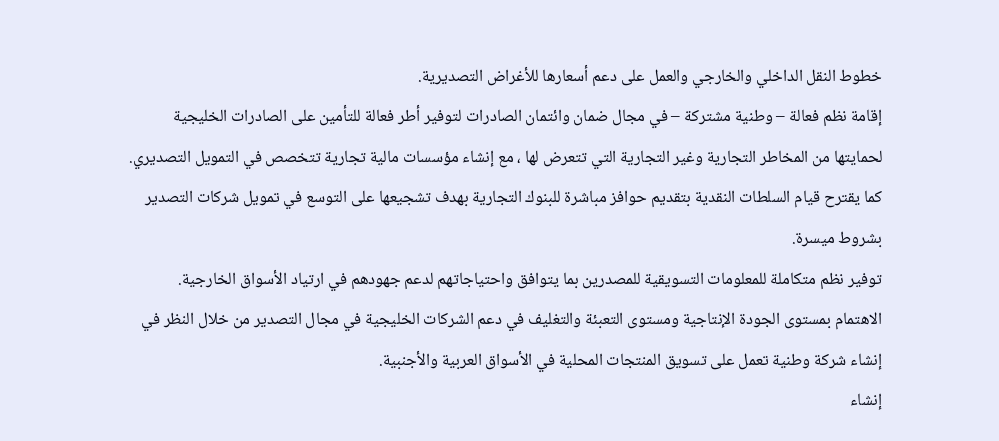خطوط النقل الداخلي والخارجي والعمل على دعم أسعارها للأغراض التصديرية.
إقامة نظم فعالة – وطنية مشتركة – في مجال ضمان وائتمان الصادرات لتوفير أطر فعالة للتأمين على الصادرات الخليجية لحمايتها من المخاطر التجارية وغير التجارية التي تتعرض لها ، مع إنشاء مؤسسات مالية تجارية تتخصص في التمويل التصديري. كما يقترح قيام السلطات النقدية بتقديم حوافز مباشرة للبنوك التجارية بهدف تشجيعها على التوسع في تمويل شركات التصدير بشروط ميسرة.
توفير نظم متكاملة للمعلومات التسويقية للمصدرين بما يتوافق واحتياجاتهم لدعم جهودهم في ارتياد الأسواق الخارجية.
الاهتمام بمستوى الجودة الإنتاجية ومستوى التعبئة والتغليف في دعم الشركات الخليجية في مجال التصدير من خلال النظر في إنشاء شركة وطنية تعمل على تسويق المنتجات المحلية في الأسواق العربية والأجنبية.
إنشاء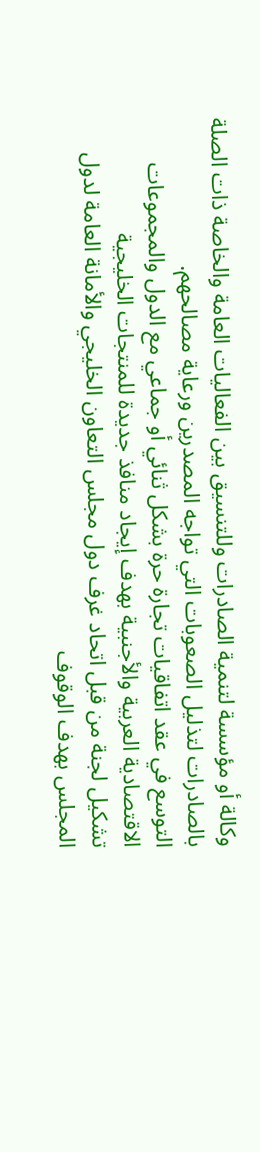وكالة أو مؤسسة لتنمية الصادرات وللتنسيق بين الفعاليات العامة والخاصة ذات الصلة بالصادرات لتذليل الصعوبات التي تواجه المصدرين ورعاية مصالحهم.
التوسع في عقد اتفاقيات تجارة حرة بشكل ثنائي أو جماعي مع الدول والمجموعات الاقتصادية العربية والأجنبية بهدف إيجاد منافذ جديدة للمنتجات الخليجية
تشكيل لجنة من قبل اتحاد غرف دول مجلس التعاون الخليجي والأمانة العامة لدول المجلس بهدف الوقوف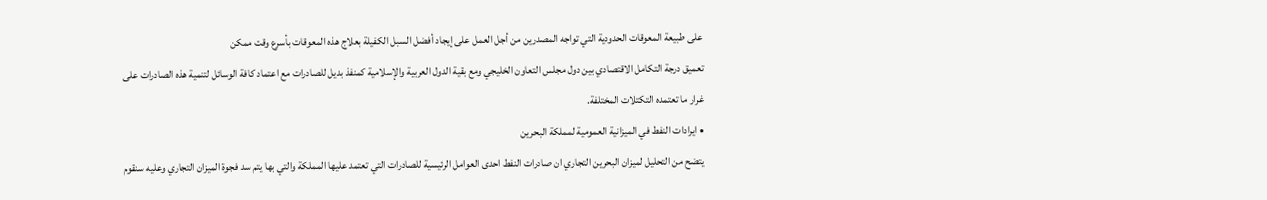على طبيعة المعوقات الحدودية التي تواجه المصدرين من أجل العمل على إيجاد أفضل السبل الكفيلة بعلاج هذه المعوقات بأسرع وقت ممكن
تعميق درجة التكامل الاقتصادي بين دول مجلس التعاون الخليجي ومع بقية الدول العربية والإسلامية كمنفذ بديل للصادرات مع اعتماد كافة الوسائل لتنمية هذه الصادرات على غرار ما تعتمده التكتلات المختلفة.
• ايرادات النفط في الميزانية العمومية لمملكة البحرين
يتضح من التحليل لميزان البحرين التجاري ان صادرات النفط احدى العوامل الرئيسية للصادرات التي تعتمد عليها المملكة والتي بها يتم سد فجوة الميزان التجاري وعليه سنقوم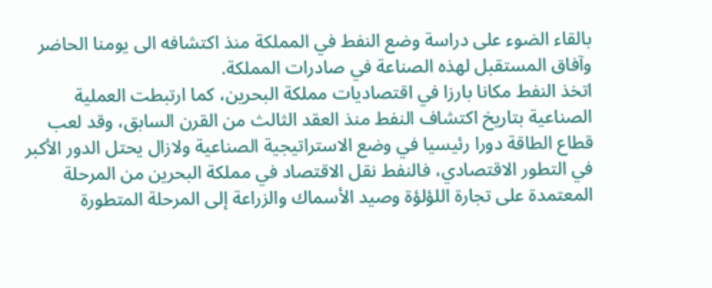بالقاء الضوء على دراسة وضع النفط في المملكة منذ اكتشافه الى يومنا الحاضر وآفاق المستقبل لهذه الصناعة في صادرات المملكة.
اتخذ النفط مكانا بارزا في اقتصاديات مملكة البحرين، كما ارتبطت العملية الصناعية بتاريخ اكتشاف النفط منذ العقد الثالث من القرن السابق، وقد لعب قطاع الطاقة دورا رئيسيا في وضع الاستراتيجية الصناعية ولازال يحتل الدور الأكبر في التطور الاقتصادي، فالنفط نقل الاقتصاد في مملكة البحرين من المرحلة المعتمدة على تجارة اللؤلؤة وصيد الأسماك والزراعة إلى المرحلة المتطورة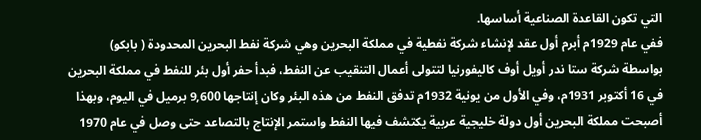التي تكون القاعدة الصناعية أساسها.
ففي عام 1929م أبرم أول عقد لإنشاء شركة نفطية في مملكة البحرين وهي شركة نفط البحرين المحدودة ( بابكو) بواسطة شركة ستا ندر أويل أوف كاليفورنيا لتتولى أعمال التنقيب عن النفط، فبدأ حفر أول بئر للنفط في مملكة البحرين في 16 أكتوبر 1931م، وفي الأول من يونية 1932م تدفق النفط من هذه البئر وكان إنتاجها 9,600 برميل في اليوم، وبهذا أصبحت مملكة البحرين أول دولة خليجية عربية يكتشف فيها النفط واستمر الإنتاج بالتصاعد حتى وصل في عام 1970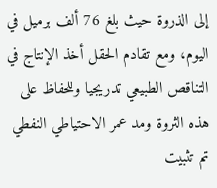إلى الذروة حيث بلغ 76 ألف برميل في اليوم، ومع تقادم الحقل أخذ الإنتاج في التناقص الطبيعي تدريجيا وللحفاظ على هذه الثروة ومد عمر الاحتياطي النفطي تم تثبيت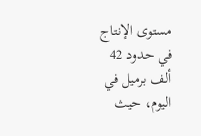مستوى الإنتاج في حدود 42 ألف برميل في اليوم، حيث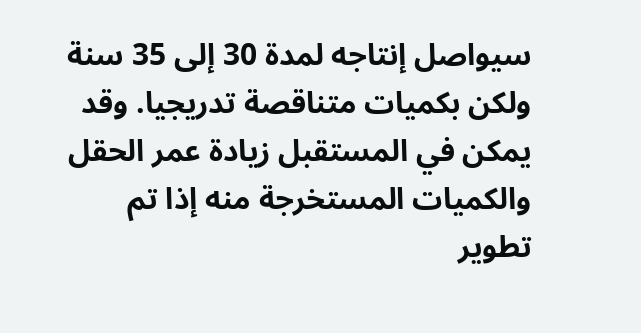سيواصل إنتاجه لمدة 30 إلى 35 سنة ولكن بكميات متناقصة تدريجيا. وقد يمكن في المستقبل زيادة عمر الحقل والكميات المستخرجة منه إذا تم تطوير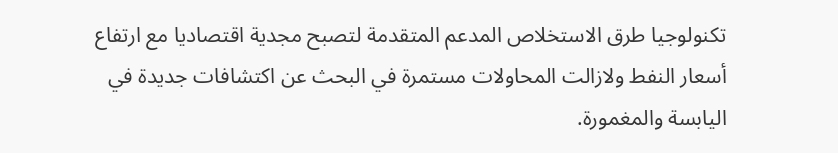تكنولوجيا طرق الاستخلاص المدعم المتقدمة لتصبح مجدية اقتصاديا مع ارتفاع أسعار النفط ولازالت المحاولات مستمرة في البحث عن اكتشافات جديدة في اليابسة والمغمورة.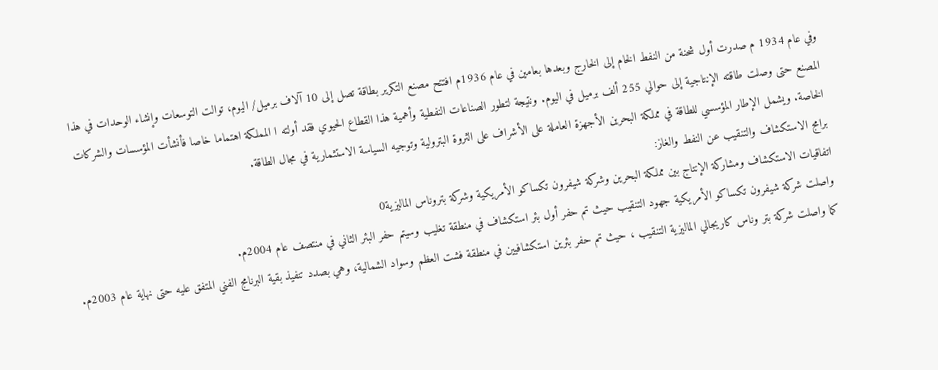وفي عام 1934 م صدرت أول شحنة من النفط الخام إلى الخارج وبعدها بعامين في عام 1936م افتتح مصنع التكرير بطاقة تصل إلى 10 آلاف برميل/ اليوم، توالت التوسعات وإنشاء الوحدات في هذا المصنع حتى وصلت طاقته الإنتاجية إلى حوالي 255 ألف برميل في اليوم. ونتيجة لتطور الصناعات النفطية وأهمية هذا القطاع الحيوي فقد أولته ا المملكة اهتماما خاصا فأنشأت المؤسسات والشركات الخاصة. ويشمل الإطار المؤسسي للطاقة في مملكة البحرين الأجهزة العاملة على الأشراف على الثروة البترولية وتوجيه السياسة الاستثمارية في مجال الطاقة.
برامج الاستكشاف والتنقيب عن النفط والغاز:
اتفاقيات الاستكشاف ومشاركة الإنتاج بين مملكة البحرين وشركة شيفرون تكساكو الأمريكية وشركة بتروناس الماليزية0
واصلت شركة شيفرون تكساكو الأمريكية جهود التنقيب حيث تم حفر أول بئر استكشاف في منطقة تغليب وسيتم حفر البئر الثاني في منتصف عام 2004م.
كما واصلت شركة بتر وناس كاريجالي الماليزية التنقيب ، حيث تم حفر بئرين استكشافيين في منطقة فشت العظم وسواد الشمالية، وهي بصدد تنفيذ بقية البرنامج الفني المتفق عليه حتى نهاية عام 2003م.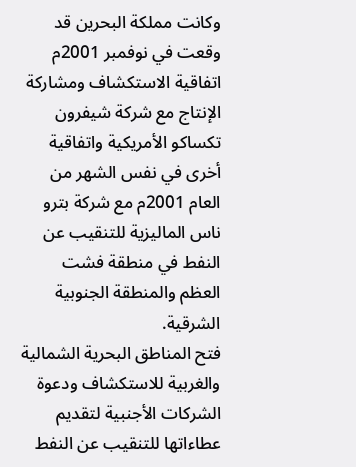وكانت مملكة البحرين قد وقعت في نوفمبر 2001م اتفاقية الاستكشاف ومشاركة الإنتاج مع شركة شيفرون تكساكو الأمريكية واتفاقية أخرى في نفس الشهر من العام 2001م مع شركة بترو ناس الماليزية للتنقيب عن النفط في منطقة فشت العظم والمنطقة الجنوبية الشرقية.
فتح المناطق البحرية الشمالية والغربية للاستكشاف ودعوة الشركات الأجنبية لتقديم عطاءاتها للتنقيب عن النفط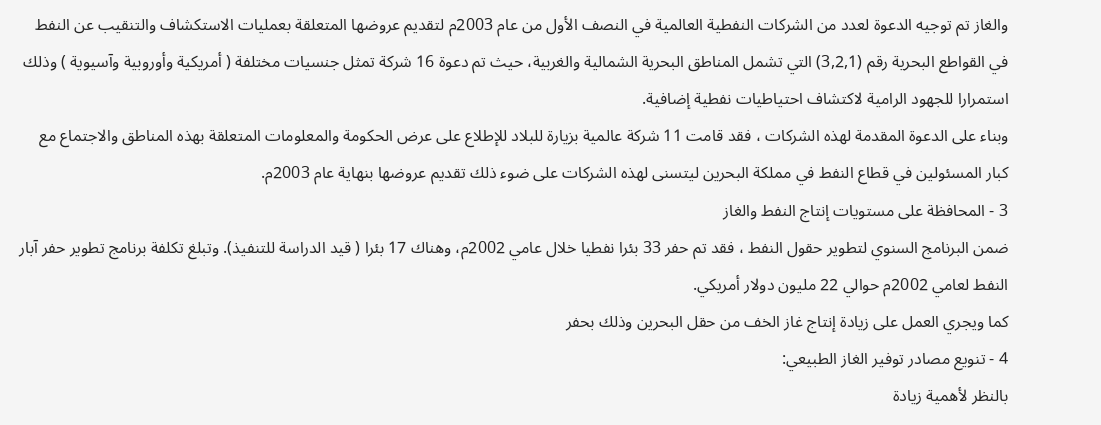والغاز تم توجيه الدعوة لعدد من الشركات النفطية العالمية في النصف الأول من عام 2003م لتقديم عروضها المتعلقة بعمليات الاستكشاف والتنقيب عن النفط في القواطع البحرية رقم (3,2,1) التي تشمل المناطق البحرية الشمالية والغربية، حيث تم دعوة 16 شركة تمثل جنسيات مختلفة ( أمريكية وأوروبية وآسيوية ) وذلك استمرارا للجهود الرامية لاكتشاف احتياطيات نفطية إضافية.
وبناء على الدعوة المقدمة لهذه الشركات ، فقد قامت 11 شركة عالمية بزيارة للبلاد للإطلاع على عرض الحكومة والمعلومات المتعلقة بهذه المناطق والاجتماع مع كبار المسئولين في قطاع النفط في مملكة البحرين ليتسنى لهذه الشركات على ضوء ذلك تقديم عروضها بنهاية عام 2003م.
3 - المحافظة على مستويات إنتاج النفط والغاز
ضمن البرنامج السنوي لتطوير حقول النفط ، فقد تم حفر 33 بئرا نفطيا خلال عامي 2002م، وهناك 17 بئرا ( قيد الدراسة للتنفيذ). وتبلغ تكلفة برنامج تطوير حفر آبار النفط لعامي 2002م حوالي 22 مليون دولار أمريكي.
كما ويجري العمل على زيادة إنتاج غاز الخف من حقل البحرين وذلك بحفر
4 - تنويع مصادر توفير الغاز الطبيعي:
بالنظر لأهمية زيادة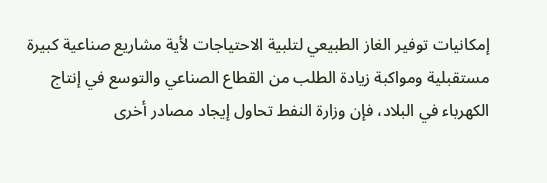إمكانيات توفير الغاز الطبيعي لتلبية الاحتياجات لأية مشاريع صناعية كبيرة مستقبلية ومواكبة زيادة الطلب من القطاع الصناعي والتوسع في إنتاج الكهرباء في البلاد، فإن وزارة النفط تحاول إيجاد مصادر أخرى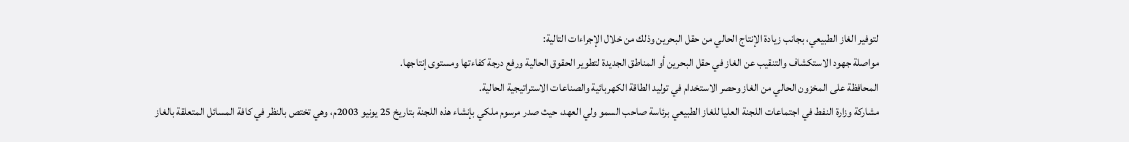لتوفير الغاز الطبيعي، بجانب زيادة الإنتاج الحالي من حقل البحرين وذلك من خلال الإجراءات التالية:
مواصلة جهود الاستكشاف والتنقيب عن الغاز في حقل البحرين أو المناطق الجديدة لتطوير الحقوق الحالية ورفع درجة كفاءتها ومستوى إنتاجها.
المحافظة على المخزون الحالي من الغاز وحصر الاستخدام في توليد الطاقة الكهربائية والصناعات الاستراتيجية الحالية.
مشاركة وزارة النفط في اجتماعات اللجنة العليا للغاز الطبيعي برئاسة صاحب السمو ولي العهد، حيث صدر مرسوم ملكي بإنشاء هذه اللجنة بتاريخ 25 يونيو 2003م، وهي تختص بالنظر في كافة المسائل المتعلقة بالغاز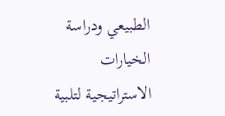الطبيعي ودراسة الخيارات الاستراتيجية لتلبية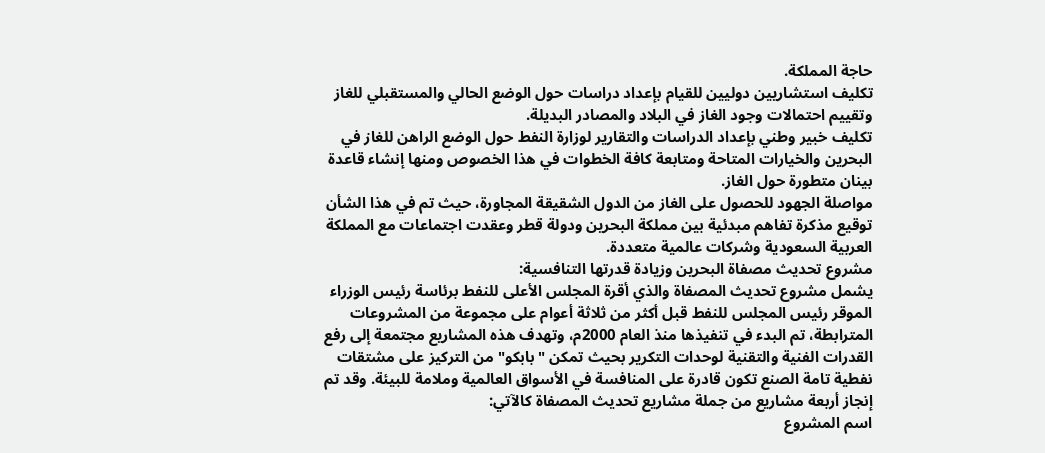حاجة المملكة.
تكليف استشاريين دوليين للقيام بإعداد دراسات حول الوضع الحالي والمستقبلي للغاز وتقييم احتمالات وجود الغاز في البلاد والمصادر البديلة.
تكليف خبير وطني بإعداد الدراسات والتقارير لوزارة النفط حول الوضع الراهن للغاز في البحرين والخيارات المتاحة ومتابعة كافة الخطوات في هذا الخصوص ومنها إنشاء قاعدة بينان متطورة حول الغاز.
مواصلة الجهود للحصول على الغاز من الدول الشقيقة المجاورة، حيث تم في هذا الشأن توقيع مذكرة تفاهم مبدئية بين مملكة البحرين ودولة قطر وعقدت اجتماعات مع المملكة العربية السعودية وشركات عالمية متعددة.
مشروع تحديث مصفاة البحرين وزيادة قدرتها التنافسية:
يشمل مشروع تحديث المصفاة والذي أقرة المجلس الأعلى للنفط برئاسة رئيس الوزراء الموقر رئيس المجلس للنفط قبل أكثر من ثلاثة أعوام على مجموعة من المشروعات المترابطة، تم البدء في تنفيذها منذ العام 2000م، وتهدف هذه المشاريع مجتمعة إلى رفع القدرات الفنية والتقنية لوحدات التكرير بحيث تمكن " بابكو" من التركيز على مشتقات نفطية تامة الصنع تكون قادرة على المنافسة في الأسواق العالمية وملامة للبيئة. وقد تم إنجاز أربعة مشاريع من جملة مشاريع تحديث المصفاة كالآتي:
اسم المشروع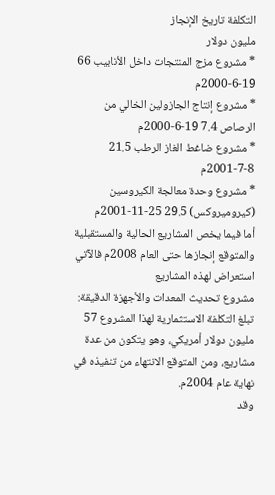التكلفة تاريخ الإنجاز
مليون دولار
* مشروع مزج المنتجات داخل الأنابيب 66 19-6-2000م
* مشروع إنتاج الجازولين الخالي من الرصاص 7.4 19-6-2000م
* مشروع ضاغط الغاز الرطب 21.5 8-7-2001م
* مشروع وحدة معالجة الكيروسين (كيروميروكس) 29.5 25-11-2001م
أما فيما يخص المشاريع الحالية والمستقبلية والمتوقع إنجازها حتى العام 2008م فالآتي استعراض لهذه المشاريع
مشروع تحديث المعدات والأجهزة الدقيقة:
تبلغ التكلفة الاستثمارية لهذا المشروع 57 مليون دولار أمريكي، وهو يتكون من عدة مشاريع، ومن المتوقع الانتهاء من تنفيذه في نهاية عام 2004م.
وقد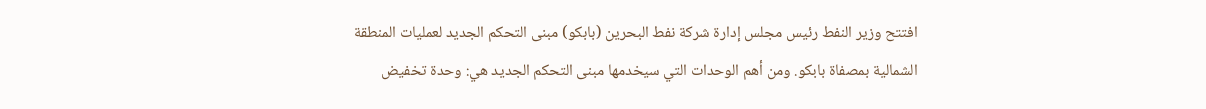افتتح وزير النفط رئيس مجلس إدارة شركة نفط البحرين (بابكو) مبنى التحكم الجديد لعمليات المنطقة الشمالية بمصفاة بابكو. ومن أهم الوحدات التي سيخدمها مبنى التحكم الجديد هي: وحدة تخفيض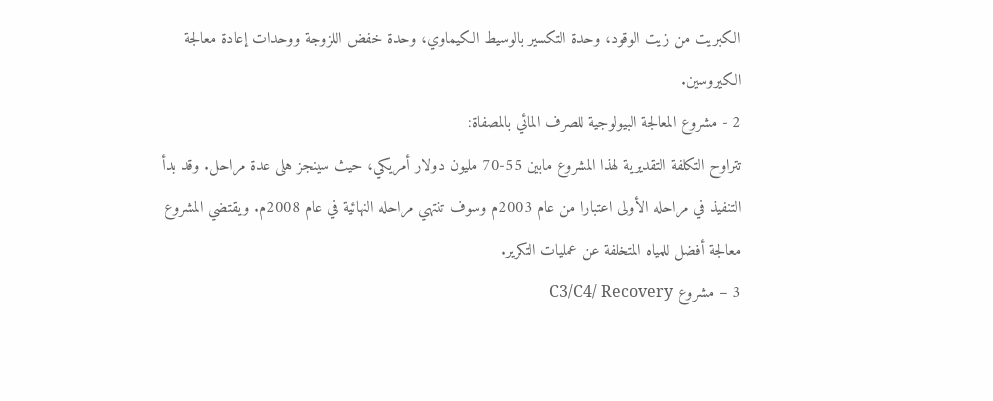الكبريت من زيت الوقود، وحدة التكسير بالوسيط الكيماوي، وحدة خفض اللزوجة ووحدات إعادة معالجة الكيروسين.
2 - مشروع المعالجة البيولوجية للصرف المائي بالمصفاة:
تتراوح التكلفة التقديرية لهذا المشروع مابين 55-70 مليون دولار أمريكي، حيث سينجز هلى عدة مراحل. وقد بدأ التنفيذ في مراحله الأولى اعتبارا من عام 2003م وسوف تنتهي مراحله النهائية في عام 2008م. ويقتضي المشروع معالجة أفضل للمياه المتخلفة عن عمليات التكرير.
3 – مشروع C3/C4/ Recovery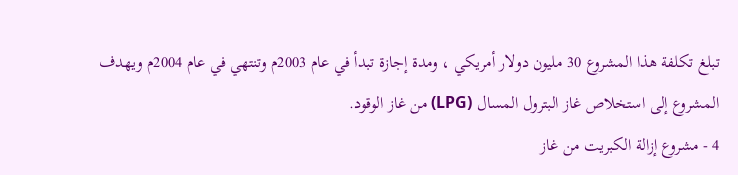تبلغ تكلفة هذا المشروع 30 مليون دولار أمريكي ، ومدة إجازة تبدأ في عام 2003م وتنتهي في عام 2004م ويهدف المشروع إلى استخلاص غاز البترول المسال (LPG) من غاز الوقود.
4 - مشروع إزالة الكبريت من غاز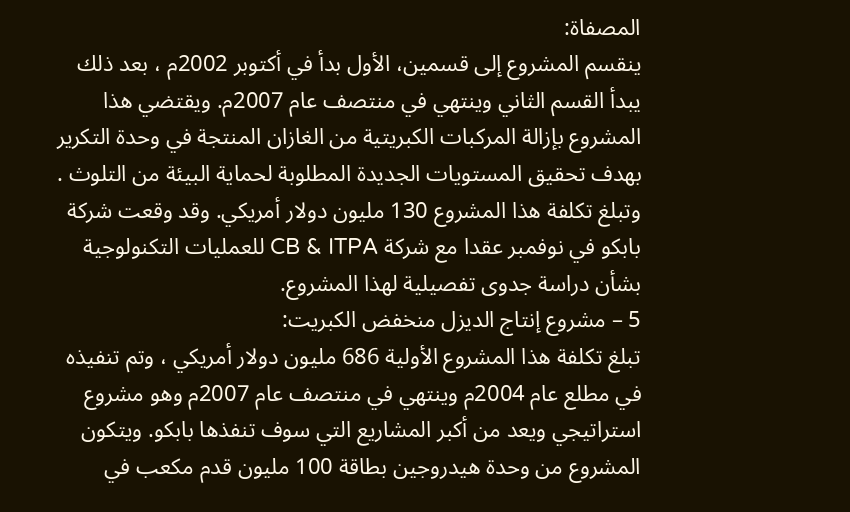المصفاة:
ينقسم المشروع إلى قسمين، الأول بدأ في أكتوبر 2002م ، بعد ذلك يبدأ القسم الثاني وينتهي في منتصف عام 2007م. ويقتضي هذا المشروع بإزالة المركبات الكبريتية من الغازان المنتجة في وحدة التكرير بهدف تحقيق المستويات الجديدة المطلوبة لحماية البيئة من التلوث . وتبلغ تكلفة هذا المشروع 130 مليون دولار أمريكي. وقد وقعت شركة بابكو في نوفمبر عقدا مع شركة CB & ITPA للعمليات التكنولوجية بشأن دراسة جدوى تفصيلية لهذا المشروع.
5 – مشروع إنتاج الديزل منخفض الكبريت:
تبلغ تكلفة هذا المشروع الأولية 686 مليون دولار أمريكي ، وتم تنفيذه في مطلع عام 2004م وينتهي في منتصف عام 2007م وهو مشروع استراتيجي ويعد من أكبر المشاريع التي سوف تنفذها بابكو. ويتكون المشروع من وحدة هيدروجين بطاقة 100 مليون قدم مكعب في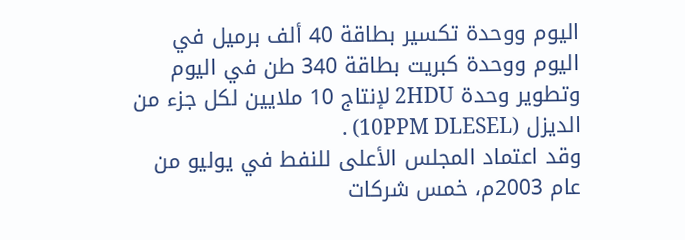اليوم ووحدة تكسير بطاقة 40 ألف برميل في اليوم ووحدة كبريت بطاقة 340 طن في اليوم وتطوير وحدة 2HDU لإنتاج 10 ملايين لكل جزء من الديزل (10PPM DLESEL) .
وقد اعتماد المجلس الأعلى للنفط في يوليو من عام 2003م، خمس شركات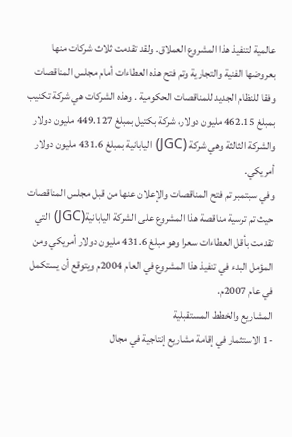عالمية لتنفيذ هذا المشروع العملاق. ولقد تقدمت ثلاث شركات منها بعروضها الفنية والتجارية وتم فتح هذه العطاءات أمام مجلس المناقصات وفقا للنظام الجديد للمناقصات الحكومية . وهذه الشركات هي شركة تكنيب بمبلغ 462.15 مليون دولار، شركة بكتيل بمبلغ 449.127 مليون دولار والشركة الثالثة وهي شركة (JGC) اليابانية بمبلغ 431.6 مليون دولار أمريكي.
وفي سبتمبر تم فتح المناقصات والإعلان عنها من قبل مجلس المناقصات حيث تم ترسية مناقصة هذا المشروع على الشركة اليابانية(JGC) التي تقدمت بأقل العطاءات سعرا وهو مبلغ 431.6 مليون دولار أمريكي ومن المؤمل البدء في تنفيذ هذا المشروع في العام 2004م ويتوقع أن يستكمل في عام 2007م.
المشاريع والخطط المستقبلية
-1 الاستثمار في إقامة مشاريع إنتاجية في مجال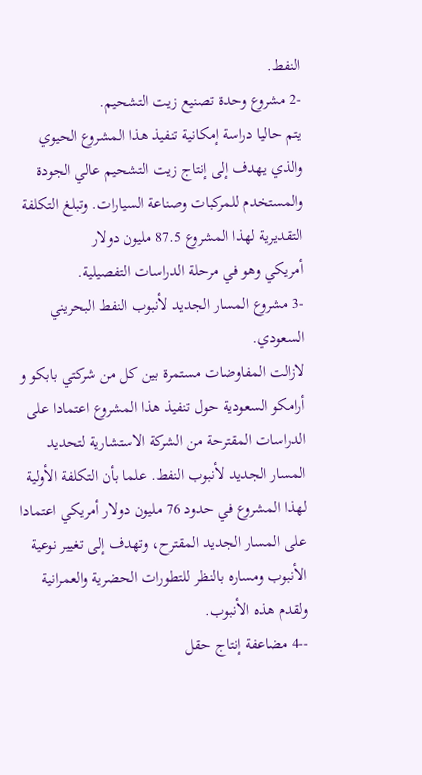النفط.
-2 مشروع وحدة تصنيع زيت التشحيم.
يتم حاليا دراسة إمكانية تنفيذ هذا المشروع الحيوي والذي يهدف إلى إنتاج زيت التشحيم عالي الجودة والمستخدم للمركبات وصناعة السيارات. وتبلغ التكلفة التقديرية لهذا المشروع 87.5 مليون دولار
أمريكي وهو في مرحلة الدراسات التفصيلية.
-3 مشروع المسار الجديد لأنبوب النفط البحريني السعودي.
لازالت المفاوضات مستمرة بين كل من شركتي بابكو و أرامكو السعودية حول تنفيذ هذا المشروع اعتمادا على الدراسات المقترحة من الشركة الاستشارية لتحديد المسار الجديد لأنبوب النفط. علما بأن التكلفة الأولية لهذا المشروع في حدود 76 مليون دولار أمريكي اعتمادا على المسار الجديد المقترح، وتهدف إلى تغيير نوعية الأنبوب ومساره بالنظر للتطورات الحضرية والعمرانية ولقدم هذه الأنبوب.
--4 مضاعفة إنتاج حقل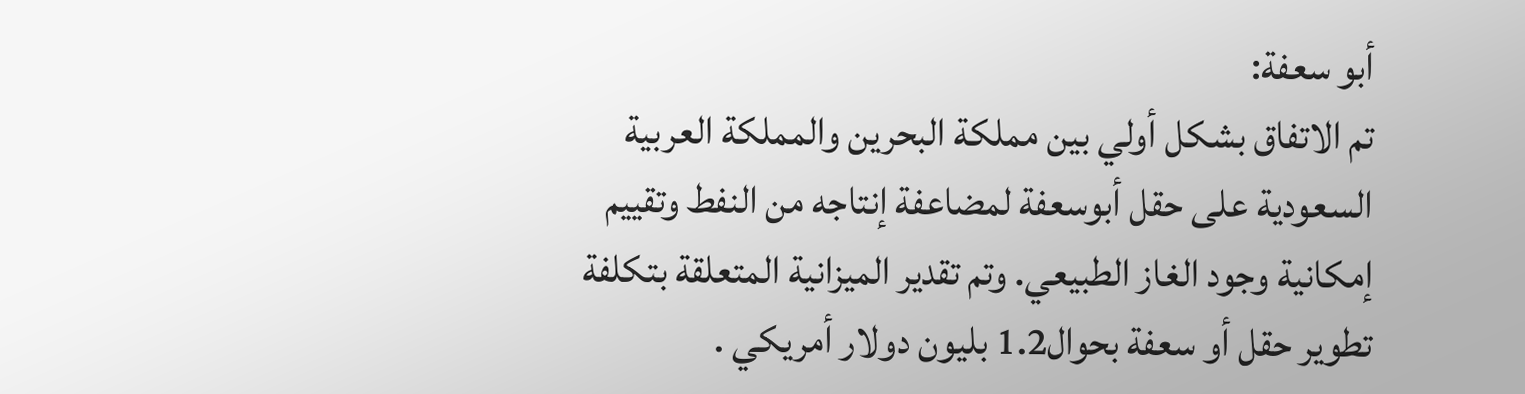أبو سعفة:
تم الاتفاق بشكل أولي بين مملكة البحرين والمملكة العربية السعودية على حقل أبوسعفة لمضاعفة إنتاجه من النفط وتقييم إمكانية وجود الغاز الطبيعي. وتم تقدير الميزانية المتعلقة بتكلفة تطوير حقل أو سعفة بحوال1.2 بليون دولار أمريكي .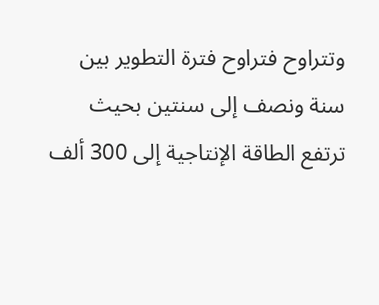وتتراوح فتراوح فترة التطوير بين سنة ونصف إلى سنتين بحيث ترتفع الطاقة الإنتاجية إلى 300 ألف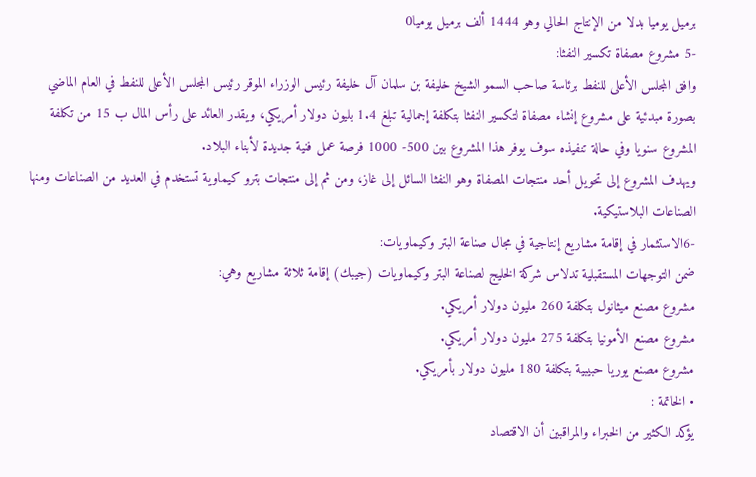برميل يوميا بدلا من الإنتاج الحالي وهو 1444 ألف برميل يوميا0
-5 مشروع مصفاة تكسير النفثا:
وافق المجلس الأعلى للنفط برئاسة صاحب السمو الشيخ خليفة بن سلمان آل خليفة رئيس الوزراء الموقر رئيس المجلس الأعلى للنفط في العام الماضي بصورة مبدئية على مشروع إنشاء مصفاة لتكسير النفثا بتكلفة إجمالية تبلغ 1.4 بليون دولار أمريكي، ويقدر العائد على رأس المال ب 15 من تكلفة المشروع سنويا وفي حالة تنفيذه سوف يوفر هذا المشروع بين 500- 1000 فرصة عمل فنية جديدة لأبناء البلاد.
ويهدف المشروع إلى تحويل أحد منتجات المصفاة وهو النفثا السائل إلى غاز، ومن ثم إلى منتجات بترو كيماوية تستخدم في العديد من الصناعات ومنها الصناعات البلاستيكية.
-6الاستثمار في إقامة مشاريع إنتاجية في مجال صناعة البتر وكيماويات:
ضمن التوجهات المستقبلية تدلاس شركة الخليج لصناعة البتر وكيماويات (جيبك) إقامة ثلاثة مشاريع وهي:
مشروع مصنع ميثانول بتكلفة 260 مليون دولار أمريكي.
مشروع مصنع الأمونيا بتكلفة 275 مليون دولار أمريكي.
مشروع مصنع يوريا حبيبية بتكلفة 180 مليون دولار بأمريكي.
• الخاتمة :
يؤكد الكثير من الخبراء والمراقبين أن الاقتصاد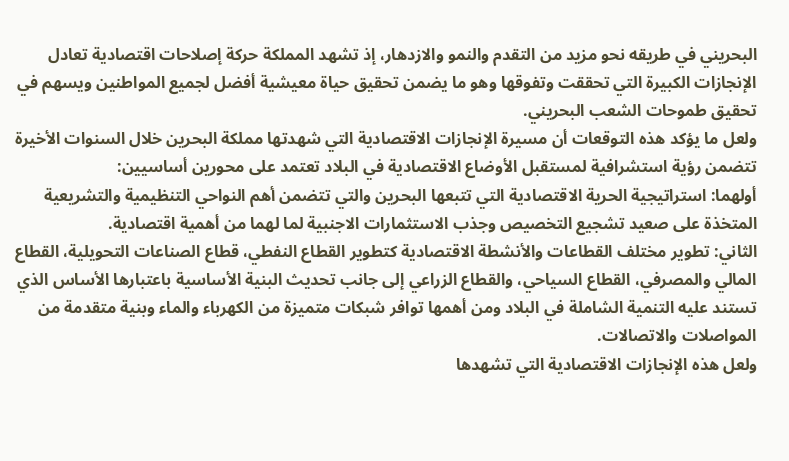البحريني في طريقه نحو مزيد من التقدم والنمو والازدهار، إذ تشهد المملكة حركة إصلاحات اقتصادية تعادل الإنجازات الكبيرة التي تحققت وتفوقها وهو ما يضمن تحقيق حياة معيشية أفضل لجميع المواطنين ويسهم في تحقيق طموحات الشعب البحريني.
ولعل ما يؤكد هذه التوقعات أن مسيرة الإنجازات الاقتصادية التي شهدتها مملكة البحرين خلال السنوات الأخيرة تتضمن رؤية استشرافية لمستقبل الأوضاع الاقتصادية في البلاد تعتمد على محورين أساسيين:
أولهما: استراتيجية الحرية الاقتصادية التي تتبعها البحرين والتي تتضمن أهم النواحي التنظيمية والتشريعية المتخذة على صعيد تشجيع التخصيص وجذب الاستثمارات الاجنبية لما لهما من أهمية اقتصادية.
الثاني: تطوير مختلف القطاعات والأنشطة الاقتصادية كتطوير القطاع النفطي، قطاع الصناعات التحويلية، القطاع المالي والمصرفي، القطاع السياحي، والقطاع الزراعي إلى جانب تحديث البنية الأساسية باعتبارها الأساس الذي تستند عليه التنمية الشاملة في البلاد ومن أهمها توافر شبكات متميزة من الكهرباء والماء وبنية متقدمة من المواصلات والاتصالات.
ولعل هذه الإنجازات الاقتصادية التي تشهدها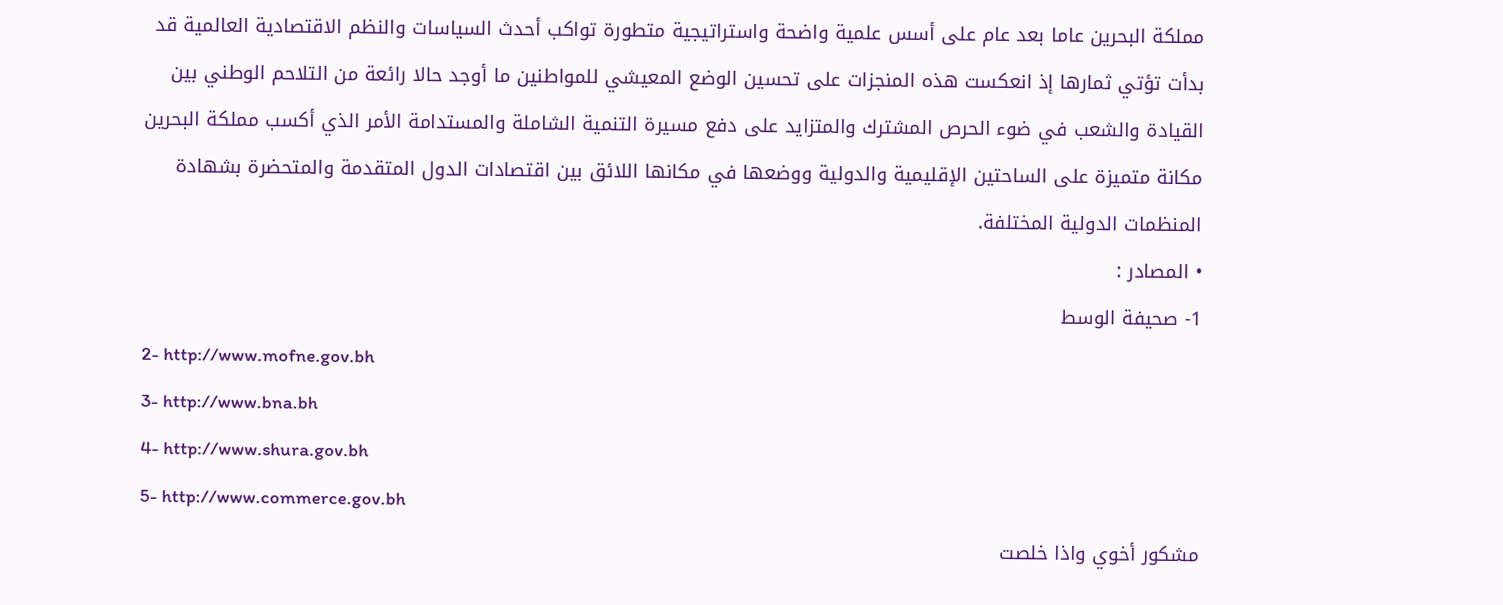مملكة البحرين عاما بعد عام على أسس علمية واضحة واستراتيجية متطورة تواكب أحدث السياسات والنظم الاقتصادية العالمية قد بدأت تؤتي ثمارها إذ انعكست هذه المنجزات على تحسين الوضع المعيشي للمواطنين ما أوجد حالا رائعة من التلاحم الوطني بين القيادة والشعب في ضوء الحرص المشترك والمتزايد على دفع مسيرة التنمية الشاملة والمستدامة الأمر الذي أكسب مملكة البحرين مكانة متميزة على الساحتين الإقليمية والدولية ووضعها في مكانها اللائق بين اقتصادات الدول المتقدمة والمتحضرة بشهادة المنظمات الدولية المختلفة.
• المصادر :
1- صحيفة الوسط
2- http://www.mofne.gov.bh
3- http://www.bna.bh
4- http://www.shura.gov.bh
5- http://www.commerce.gov.bh
مشكور أخوي واذا خلصت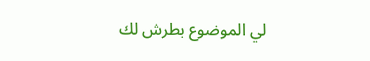لي الموضوع بطرش لك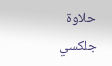حلاوة جلكسي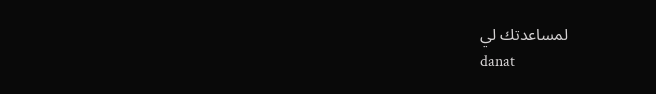لمساعدتك لي
danat